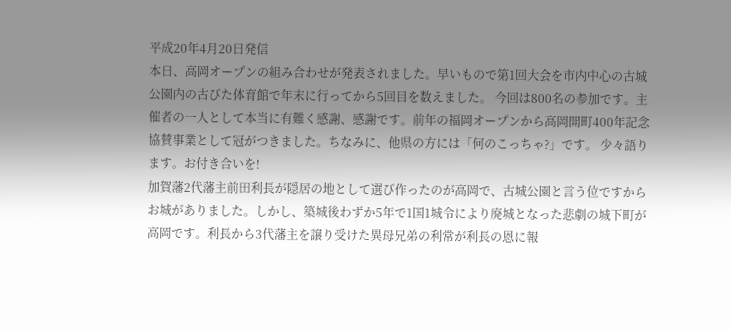平成20年4月20日発信
本日、高岡オープンの組み合わせが発表されました。早いもので第1回大会を市内中心の古城公園内の古びた体育館で年末に行ってから5回目を数えました。 今回は800名の参加です。主催者の一人として本当に有難く感謝、感謝です。前年の福岡オープンから高岡開町400年記念協賛事業として冠がつきました。ちなみに、他県の方には「何のこっちゃ?」です。 少々語ります。お付き合いを!
加賀藩2代藩主前田利長が隠居の地として選び作ったのが高岡で、古城公園と言う位ですからお城がありました。しかし、築城後わずか5年で1国1城令により廃城となった悲劇の城下町が高岡です。利長から3代藩主を譲り受けた異母兄弟の利常が利長の恩に報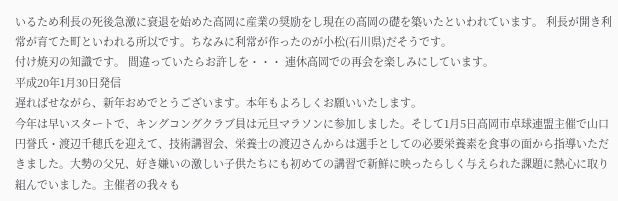いるため利長の死後急激に衰退を始めた高岡に産業の奨励をし現在の高岡の礎を築いたといわれています。 利長が開き利常が育てた町といわれる所以です。ちなみに利常が作ったのが小松(石川県)だそうです。
付け焼刃の知識です。 間違っていたらお許しを・・・ 連休高岡での再会を楽しみにしています。
平成20年1月30日発信
遅ればせながら、新年おめでとうございます。本年もよろしくお願いいたします。
今年は早いスタートで、キングコングクラブ員は元旦マラソンに参加しました。そして1月5日高岡市卓球連盟主催で山口円誉氏・渡辺千穂氏を迎えて、技術講習会、栄養士の渡辺さんからは選手としての必要栄養素を食事の面から指導いただきました。大勢の父兄、好き嫌いの激しい子供たちにも初めての講習で新鮮に映ったらしく与えられた課題に熱心に取り組んでいました。主催者の我々も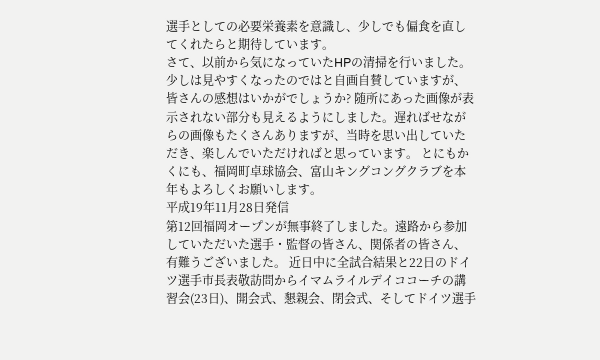選手としての必要栄養素を意識し、少しでも偏食を直してくれたらと期待しています。
さて、以前から気になっていたHPの清掃を行いました。少しは見やすくなったのではと自画自賛していますが、皆さんの感想はいかがでしょうか? 随所にあった画像が表示されない部分も見えるようにしました。遅ればせながらの画像もたくさんありますが、当時を思い出していただき、楽しんでいただければと思っています。 とにもかくにも、福岡町卓球協会、富山キングコングクラブを本年もよろしくお願いします。
平成19年11月28日発信
第12回福岡オープンが無事終了しました。遠路から参加していただいた選手・監督の皆さん、関係者の皆さん、有難うございました。 近日中に全試合結果と22日のドイツ選手市長表敬訪問からイマムライルデイココーチの講習会(23日)、開会式、懇親会、閉会式、そしてドイツ選手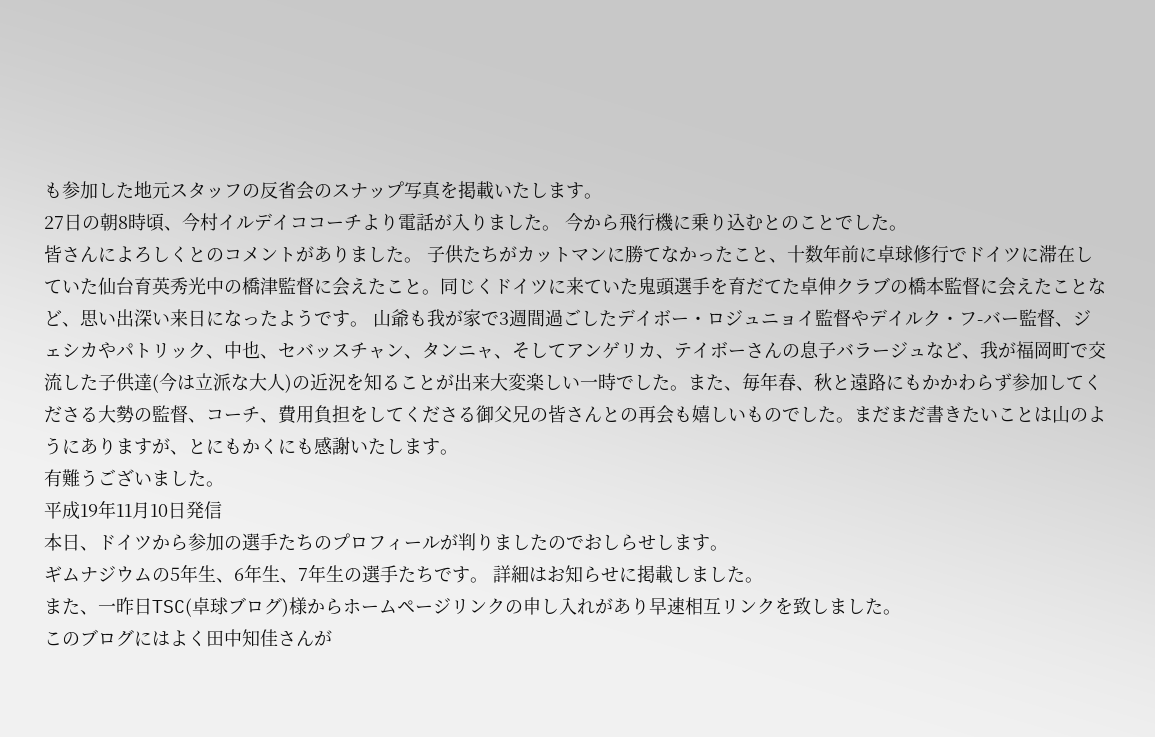も参加した地元スタッフの反省会のスナップ写真を掲載いたします。
27日の朝8時頃、今村イルデイココーチより電話が入りました。 今から飛行機に乗り込むとのことでした。
皆さんによろしくとのコメントがありました。 子供たちがカットマンに勝てなかったこと、十数年前に卓球修行でドイツに滞在していた仙台育英秀光中の橋津監督に会えたこと。同じくドイツに来ていた鬼頭選手を育だてた卓伸クラブの橋本監督に会えたことなど、思い出深い来日になったようです。 山爺も我が家で3週間過ごしたデイボー・ロジュニョイ監督やデイルク・フ-バー監督、ジェシカやパトリック、中也、セバッスチャン、タンニャ、そしてアンゲリカ、テイボーさんの息子バラージュなど、我が福岡町で交流した子供達(今は立派な大人)の近況を知ることが出来大変楽しい一時でした。また、毎年春、秋と遠路にもかかわらず参加してくださる大勢の監督、コーチ、費用負担をしてくださる御父兄の皆さんとの再会も嬉しいものでした。まだまだ書きたいことは山のようにありますが、とにもかくにも感謝いたします。
有難うございました。
平成19年11月10日発信
本日、ドイツから参加の選手たちのプロフィールが判りましたのでおしらせします。
ギムナジウムの5年生、6年生、7年生の選手たちです。 詳細はお知らせに掲載しました。
また、一昨日TSC(卓球ブログ)様からホームページリンクの申し入れがあり早速相互リンクを致しました。
このブログにはよく田中知佳さんが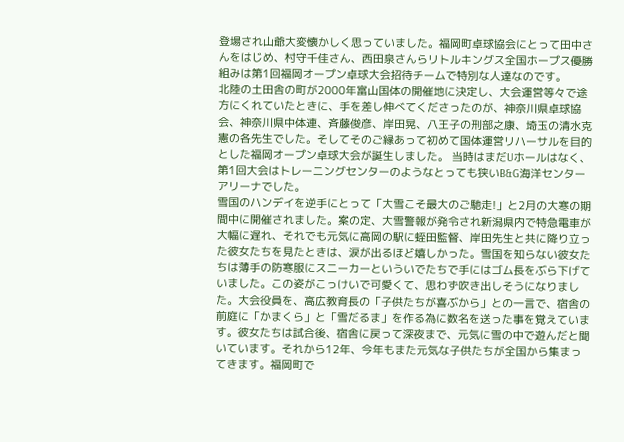登場され山爺大変懐かしく思っていました。福岡町卓球協会にとって田中さんをはじめ、村守千佳さん、西田泉さんらリトルキングス全国ホープス優勝組みは第1回福岡オープン卓球大会招待チームで特別な人達なのです。
北陸の土田舎の町が2000年富山国体の開催地に決定し、大会運営等々で途方にくれていたときに、手を差し伸べてくださったのが、神奈川県卓球協会、神奈川県中体連、斉藤俊彦、岸田晃、八王子の刑部之康、埼玉の清水克憲の各先生でした。そしてそのご縁あって初めて国体運営リハーサルを目的とした福岡オープン卓球大会が誕生しました。 当時はまだUホールはなく、第1回大会はトレーニングセンターのようなとっても狭いB&G海洋センターアリーナでした。
雪国のハンデイを逆手にとって「大雪こそ最大のご馳走!」と2月の大寒の期間中に開催されました。案の定、大雪警報が発令され新潟県内で特急電車が大幅に遅れ、それでも元気に高岡の駅に蛭田監督、岸田先生と共に降り立った彼女たちを見たときは、涙が出るほど嬉しかった。雪国を知らない彼女たちは薄手の防寒服にスニーカーといういでたちで手にはゴム長をぶら下げていました。この姿がこっけいで可愛くて、思わず吹き出しそうになりました。大会役員を、高広教育長の「子供たちが喜ぶから」との一言で、宿舎の前庭に「かまくら」と「雪だるま」を作る為に数名を送った事を覚えています。彼女たちは試合後、宿舎に戻って深夜まで、元気に雪の中で遊んだと聞いています。それから12年、今年もまた元気な子供たちが全国から集まってきます。福岡町で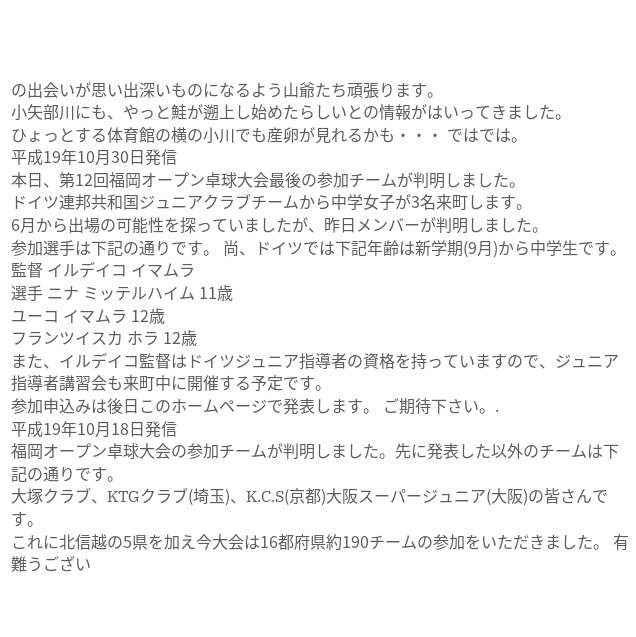の出会いが思い出深いものになるよう山爺たち頑張ります。
小矢部川にも、やっと鮭が遡上し始めたらしいとの情報がはいってきました。
ひょっとする体育館の横の小川でも産卵が見れるかも・・・ ではでは。
平成19年10月30日発信
本日、第12回福岡オープン卓球大会最後の参加チームが判明しました。
ドイツ連邦共和国ジュニアクラブチームから中学女子が3名来町します。
6月から出場の可能性を探っていましたが、昨日メンバーが判明しました。
参加選手は下記の通りです。 尚、ドイツでは下記年齢は新学期(9月)から中学生です。
監督 イルデイコ イマムラ
選手 ニナ ミッテルハイム 11歳
ユーコ イマムラ 12歳
フランツイスカ ホラ 12歳
また、イルデイコ監督はドイツジュニア指導者の資格を持っていますので、ジュニア指導者講習会も来町中に開催する予定です。
参加申込みは後日このホームページで発表します。 ご期待下さい。.
平成19年10月18日発信
福岡オープン卓球大会の参加チームが判明しました。先に発表した以外のチームは下記の通りです。
大塚クラブ、KTGクラブ(埼玉)、K.C.S(京都)大阪スーパージュニア(大阪)の皆さんです。
これに北信越の5県を加え今大会は16都府県約190チームの参加をいただきました。 有難うござい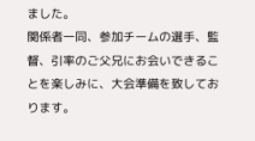ました。
関係者一同、参加チームの選手、監督、引率のご父兄にお会いできることを楽しみに、大会準備を致しております。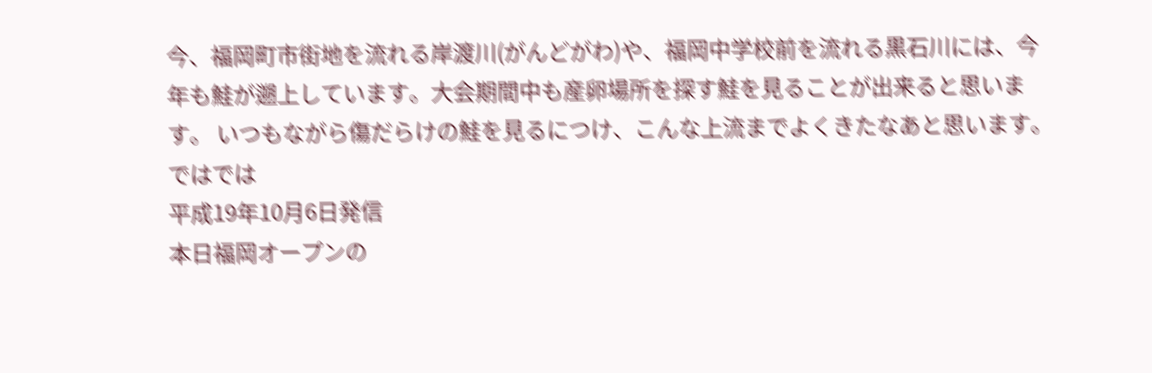今、福岡町市街地を流れる岸渡川(がんどがわ)や、福岡中学校前を流れる黒石川には、今年も鮭が遡上しています。大会期間中も産卵場所を探す鮭を見ることが出来ると思います。 いつもながら傷だらけの鮭を見るにつけ、こんな上流までよくきたなあと思います。 ではでは
平成19年10月6日発信
本日福岡オープンの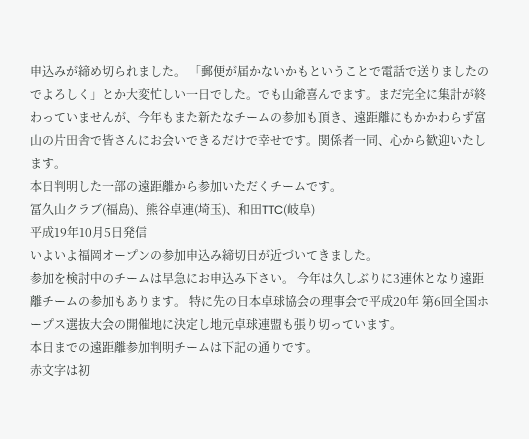申込みが締め切られました。 「郵便が届かないかもということで電話で送りましたのでよろしく」とか大変忙しい一日でした。でも山爺喜んでます。まだ完全に集計が終わっていませんが、今年もまた新たなチームの参加も頂き、遠距離にもかかわらず富山の片田舎で皆さんにお会いできるだけで幸せです。関係者一同、心から歓迎いたします。
本日判明した一部の遠距離から参加いただくチームです。
冨久山クラブ(福島)、熊谷卓連(埼玉)、和田TTC(岐阜)
平成19年10月5日発信
いよいよ福岡オープンの参加申込み締切日が近づいてきました。
参加を検討中のチームは早急にお申込み下さい。 今年は久しぶりに3連休となり遠距離チームの参加もあります。 特に先の日本卓球協会の理事会で平成20年 第6回全国ホープス選抜大会の開催地に決定し地元卓球連盟も張り切っています。
本日までの遠距離参加判明チームは下記の通りです。
赤文字は初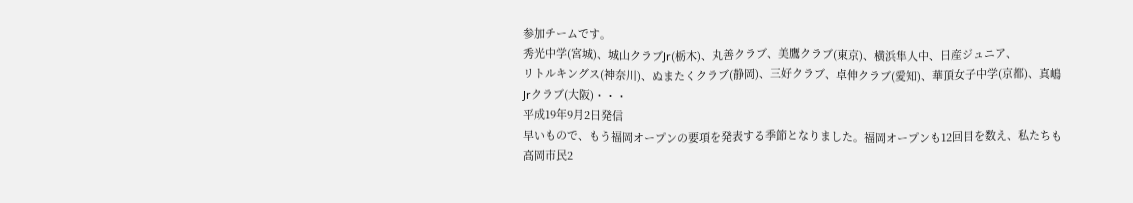参加チームです。
秀光中学(宮城)、城山クラブJr(栃木)、丸善クラブ、美鷹クラブ(東京)、横浜隼人中、日産ジュニア、
リトルキングス(神奈川)、ぬまたくクラブ(静岡)、三好クラブ、卓伸クラブ(愛知)、華頂女子中学(京都)、真嶋Jrクラブ(大阪)・・・
平成19年9月2日発信
早いもので、もう福岡オープンの要項を発表する季節となりました。福岡オープンも12回目を数え、私たちも高岡市民2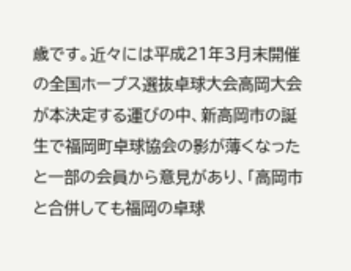歳です。近々には平成21年3月末開催の全国ホープス選抜卓球大会高岡大会が本決定する運びの中、新高岡市の誕生で福岡町卓球協会の影が薄くなったと一部の会員から意見があり、「高岡市と合併しても福岡の卓球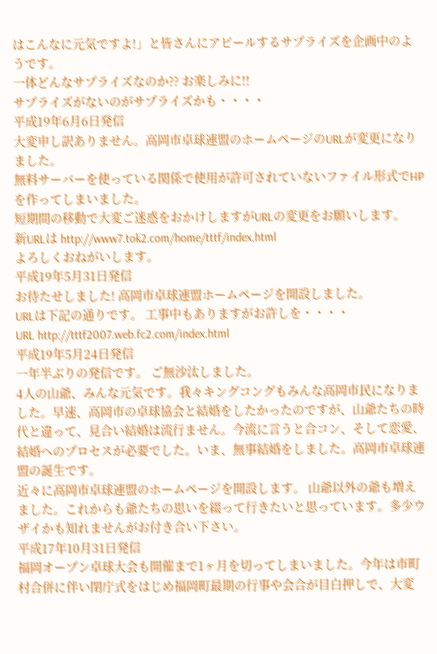はこんなに元気ですよ!」と皆さんにアピールするサプライズを企画中のようです。
一体どんなサプライズなのか?? お楽しみに!!
サプライズがないのがサプライズかも・・・・
平成19年6月6日発信
大変申し訳ありません。高岡市卓球連盟のホームページのURLが変更になりました。
無料サーバーを使っている関係で使用が許可されていないファイル形式でHPを作ってしまいました。
短期間の移動で大変ご迷惑をおかけしますがURLの変更をお願いします。
新URLは http://www7.tok2.com/home/tttf/index.html
よろしくおねがいします。
平成19年5月31日発信
お待たせしました! 高岡市卓球連盟ホームページを開設しました。
URLは下記の通りです。 工事中もありますがお許しを・・・・
URL http://tttf2007.web.fc2.com/index.html
平成19年5月24日発信
一年半ぶりの発信です。 ご無沙汰しました。
4人の山爺、みんな元気です。我々キングコングもみんな高岡市民になりました。早速、高岡市の卓球協会と結婚をしたかったのですが、山爺たちの時代と違って、見合い結婚は流行ません。今流に言うと合コン、そして恋愛、結婚へのプロセスが必要でした。いま、無事結婚をしました。高岡市卓球連盟の誕生です。
近々に高岡市卓球連盟のホームページを開設します。 山爺以外の爺も増えました。これからも爺たちの思いを綴って行きたいと思っています。多少ウザイかも知れませんがお付き合い下さい。
平成17年10月31日発信
福岡オープン卓球大会も開催まで1ヶ月を切ってしまいました。今年は市町村合併に伴い閉庁式をはじめ福岡町最期の行事や会合が目白押しで、大変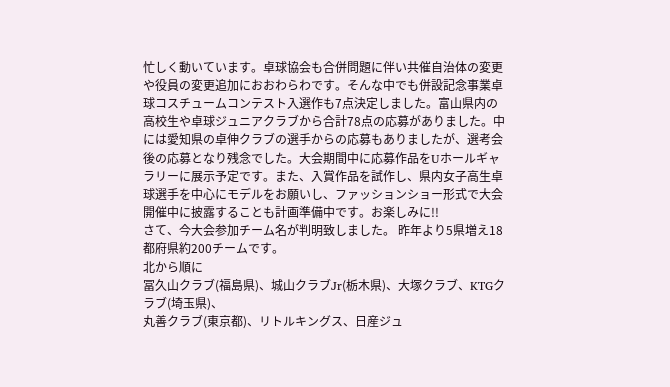忙しく動いています。卓球協会も合併問題に伴い共催自治体の変更や役員の変更追加におおわらわです。そんな中でも併設記念事業卓球コスチュームコンテスト入選作も7点決定しました。富山県内の高校生や卓球ジュニアクラブから合計78点の応募がありました。中には愛知県の卓伸クラブの選手からの応募もありましたが、選考会後の応募となり残念でした。大会期間中に応募作品をUホールギャラリーに展示予定です。また、入賞作品を試作し、県内女子高生卓球選手を中心にモデルをお願いし、ファッションショー形式で大会開催中に披露することも計画準備中です。お楽しみに!!
さて、今大会参加チーム名が判明致しました。 昨年より5県増え18都府県約200チームです。
北から順に
冨久山クラブ(福島県)、城山クラブJr(栃木県)、大塚クラブ、KTGクラブ(埼玉県)、
丸善クラブ(東京都)、リトルキングス、日産ジュ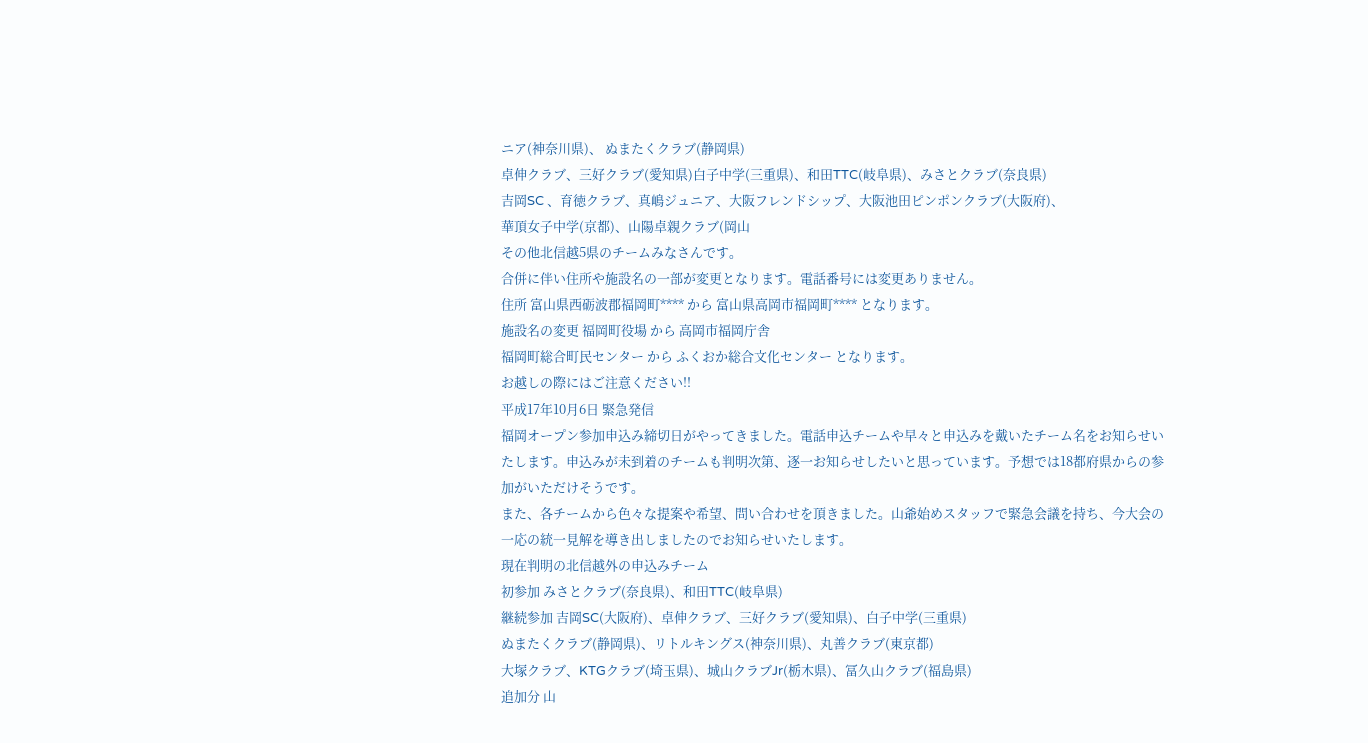ニア(神奈川県)、 ぬまたくクラブ(静岡県)
卓伸クラブ、三好クラブ(愛知県)白子中学(三重県)、和田TTC(岐阜県)、みさとクラブ(奈良県)
吉岡SC 、育徳クラブ、真嶋ジュニア、大阪フレンドシップ、大阪池田ピンポンクラブ(大阪府)、
華頂女子中学(京都)、山陽卓親クラブ(岡山
その他北信越5県のチームみなさんです。
合併に伴い住所や施設名の一部が変更となります。電話番号には変更ありません。
住所 富山県西砺波郡福岡町**** から 富山県高岡市福岡町**** となります。
施設名の変更 福岡町役場 から 高岡市福岡庁舎
福岡町総合町民センター から ふくおか総合文化センター となります。
お越しの際にはご注意ください!!
平成17年10月6日 緊急発信
福岡オープン参加申込み締切日がやってきました。電話申込チームや早々と申込みを戴いたチーム名をお知らせいたします。申込みが未到着のチームも判明次第、逐一お知らせしたいと思っています。予想では18都府県からの参加がいただけそうです。
また、各チームから色々な提案や希望、問い合わせを頂きました。山爺始めスタッフで緊急会議を持ち、今大会の一応の統一見解を導き出しましたのでお知らせいたします。
現在判明の北信越外の申込みチーム
初参加 みさとクラブ(奈良県)、和田TTC(岐阜県)
継続参加 吉岡SC(大阪府)、卓伸クラブ、三好クラブ(愛知県)、白子中学(三重県)
ぬまたくクラブ(静岡県)、リトルキングス(神奈川県)、丸善クラブ(東京都)
大塚クラブ、KTGクラブ(埼玉県)、城山クラブJr(栃木県)、冨久山クラブ(福島県)
追加分 山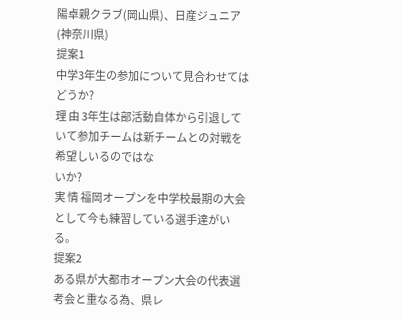陽卓親クラブ(岡山県)、日産ジュニア(神奈川県)
提案1
中学3年生の参加について見合わせてはどうか?
理 由 3年生は部活動自体から引退していて参加チームは新チームとの対戦を希望しいるのではな
いか?
実 情 福岡オープンを中学校最期の大会として今も練習している選手達がいる。
提案2
ある県が大都市オープン大会の代表選考会と重なる為、県レ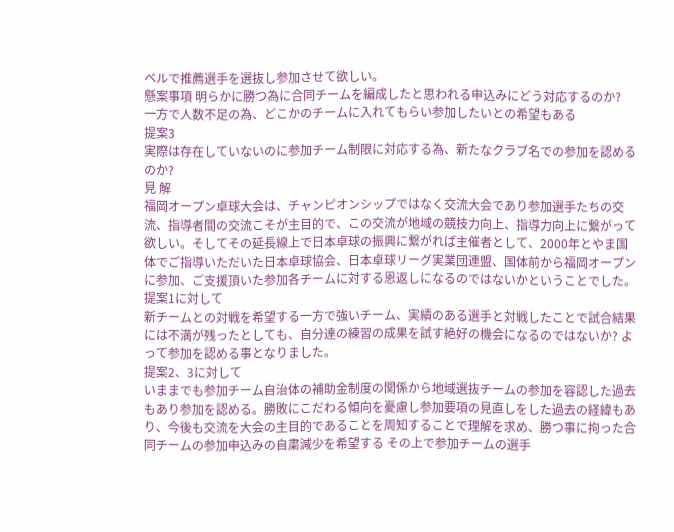ベルで推薦選手を選抜し参加させて欲しい。
懸案事項 明らかに勝つ為に合同チームを編成したと思われる申込みにどう対応するのか?
一方で人数不足の為、どこかのチームに入れてもらい参加したいとの希望もある
提案3
実際は存在していないのに参加チーム制限に対応する為、新たなクラブ名での参加を認めるのか?
見 解
福岡オープン卓球大会は、チャンピオンシップではなく交流大会であり参加選手たちの交流、指導者間の交流こそが主目的で、この交流が地域の競技力向上、指導力向上に繋がって欲しい。そしてその延長線上で日本卓球の振興に繋がれば主催者として、2000年とやま国体でご指導いただいた日本卓球協会、日本卓球リーグ実業団連盟、国体前から福岡オープンに参加、ご支援頂いた参加各チームに対する恩返しになるのではないかということでした。
提案1に対して
新チームとの対戦を希望する一方で強いチーム、実績のある選手と対戦したことで試合結果には不満が残ったとしても、自分達の練習の成果を試す絶好の機会になるのではないか? よって参加を認める事となりました。
提案2、3に対して
いままでも参加チーム自治体の補助金制度の関係から地域選抜チームの参加を容認した過去もあり参加を認める。勝敗にこだわる傾向を憂慮し参加要項の見直しをした過去の経緯もあり、今後も交流を大会の主目的であることを周知することで理解を求め、勝つ事に拘った合同チームの参加申込みの自粛減少を希望する その上で参加チームの選手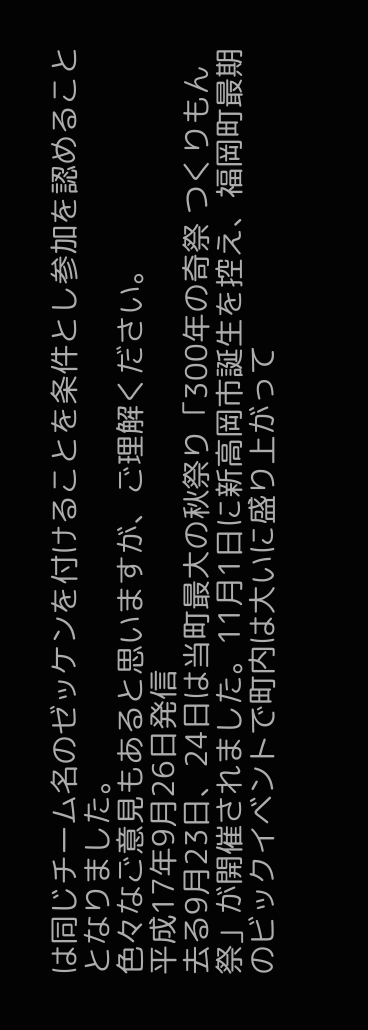は同じチーム名のゼッケンを付けることを条件とし参加を認めることとなりました。
色々なご意見もあると思いますが、ご理解ください。
平成17年9月26日発信
去る9月23日、24日は当町最大の秋祭り「300年の奇祭 つくりもん祭」が開催されました。11月1日に新高岡市誕生を控え、福岡町最期のビックイベントで町内は大いに盛り上がって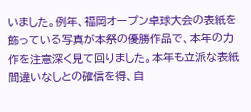いました。例年、福岡オープン卓球大会の表紙を飾っている写真が本祭の優勝作品で、本年の力作を注意深く見て回りました。本年も立派な表紙間違いなしとの確信を得、自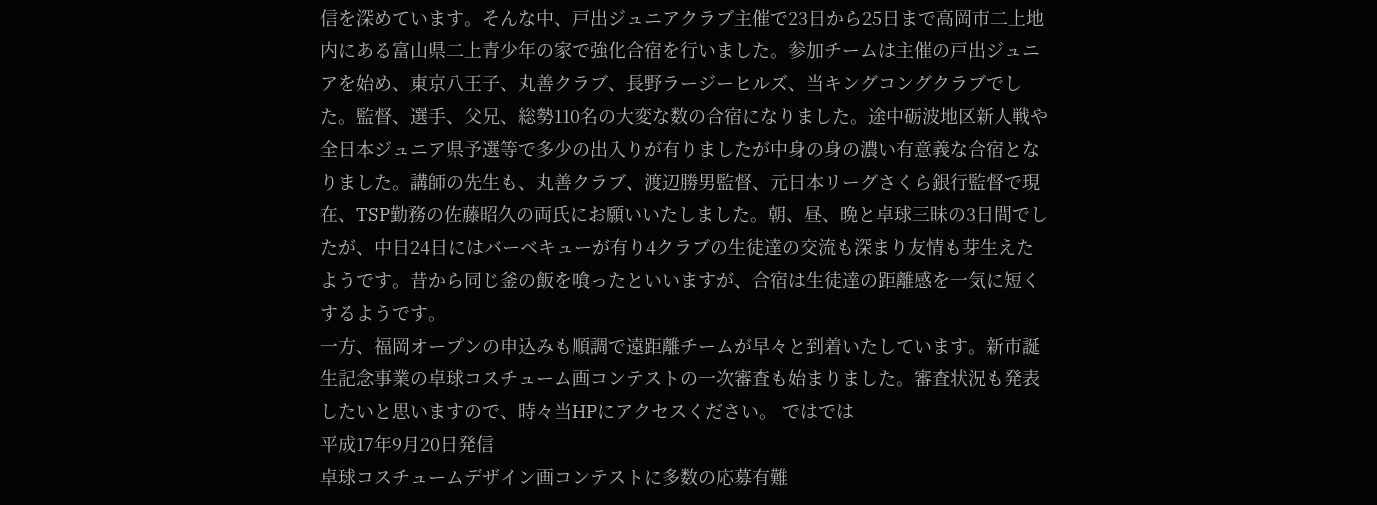信を深めています。そんな中、戸出ジュニアクラブ主催で23日から25日まで高岡市二上地内にある富山県二上青少年の家で強化合宿を行いました。参加チームは主催の戸出ジュニアを始め、東京八王子、丸善クラブ、長野ラージーヒルズ、当キングコングクラブでした。監督、選手、父兄、総勢110名の大変な数の合宿になりました。途中砺波地区新人戦や全日本ジュニア県予選等で多少の出入りが有りましたが中身の身の濃い有意義な合宿となりました。講師の先生も、丸善クラブ、渡辺勝男監督、元日本リーグさくら銀行監督で現在、TSP勤務の佐藤昭久の両氏にお願いいたしました。朝、昼、晩と卓球三昧の3日間でしたが、中日24日にはバーベキューが有り4クラブの生徒達の交流も深まり友情も芽生えたようです。昔から同じ釜の飯を喰ったといいますが、合宿は生徒達の距離感を一気に短くするようです。
一方、福岡オープンの申込みも順調で遠距離チームが早々と到着いたしています。新市誕生記念事業の卓球コスチューム画コンテストの一次審査も始まりました。審査状況も発表したいと思いますので、時々当HPにアクセスください。 ではでは
平成17年9月20日発信
卓球コスチュームデザイン画コンテストに多数の応募有難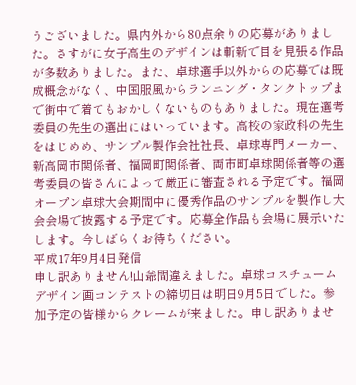うございました。県内外から80点余りの応募がありました。さすがに女子高生のデザインは斬新で目を見張る作品が多数ありました。また、卓球選手以外からの応募では既成概念がなく、中国服風からランニング・タンクトップまで街中で着てもおかしくないものもありました。現在選考委員の先生の選出にはいっています。高校の家政科の先生をはじめめ、サンプル製作会社社長、卓球専門メーカー、新高岡市関係者、福岡町関係者、両市町卓球関係者等の選考委員の皆さんによって厳正に審査される予定です。福岡オープン卓球大会期間中に優秀作品のサンプルを製作し大会会場で披露する予定です。応募全作品も会場に展示いたします。今しばらくお待ちください。
平成17年9月4日発信
申し訳ありません!山爺間違えました。卓球コスチュームデザイン画コンテストの締切日は明日9月5日でした。参加予定の皆様からクレームが来ました。申し訳ありませ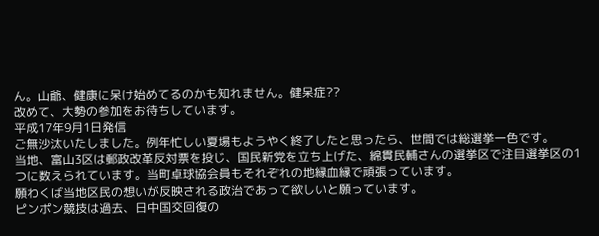ん。山爺、健康に呆け始めてるのかも知れません。健呆症??
改めて、大勢の参加をお待ちしています。
平成17年9月1日発信
ご無沙汰いたしました。例年忙しい夏場もようやく終了したと思ったら、世間では総選挙一色です。
当地、富山3区は郵政改革反対票を投じ、国民新党を立ち上げた、綿貫民輔さんの選挙区で注目選挙区の1つに数えられています。当町卓球協会員もそれぞれの地縁血縁で頑張っています。
願わくば当地区民の想いが反映される政治であって欲しいと願っています。
ピンポン競技は過去、日中国交回復の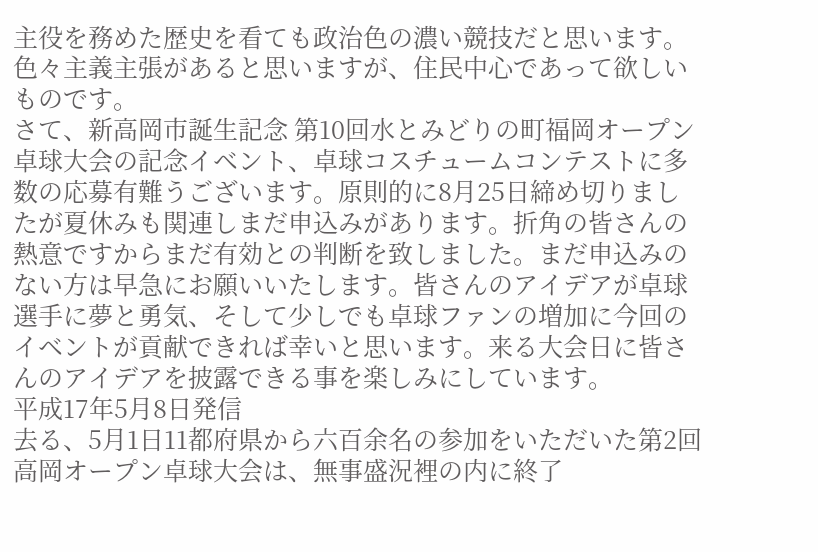主役を務めた歴史を看ても政治色の濃い競技だと思います。
色々主義主張があると思いますが、住民中心であって欲しいものです。
さて、新高岡市誕生記念 第10回水とみどりの町福岡オープン卓球大会の記念イベント、卓球コスチュームコンテストに多数の応募有難うございます。原則的に8月25日締め切りましたが夏休みも関連しまだ申込みがあります。折角の皆さんの熱意ですからまだ有効との判断を致しました。まだ申込みのない方は早急にお願いいたします。皆さんのアイデアが卓球選手に夢と勇気、そして少しでも卓球ファンの増加に今回のイベントが貢献できれば幸いと思います。来る大会日に皆さんのアイデアを披露できる事を楽しみにしています。
平成17年5月8日発信
去る、5月1日11都府県から六百余名の参加をいただいた第2回高岡オープン卓球大会は、無事盛況裡の内に終了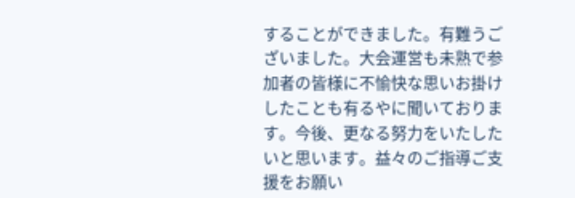することができました。有難うございました。大会運営も未熟で参加者の皆様に不愉快な思いお掛けしたことも有るやに聞いております。今後、更なる努力をいたしたいと思います。益々のご指導ご支援をお願い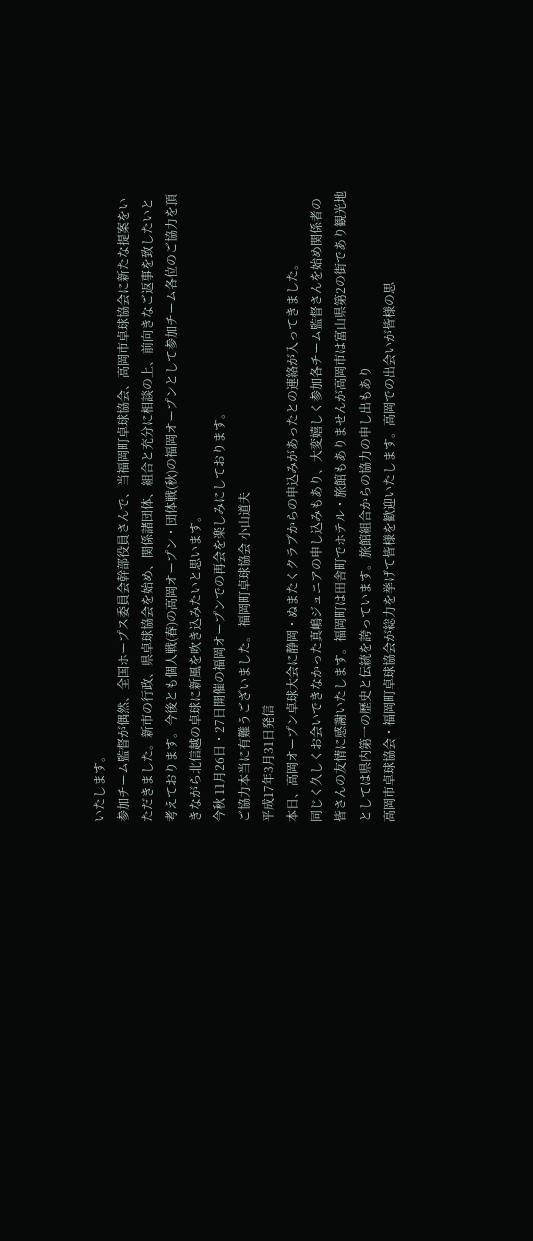いたします。
参加チーム監督が偶然、全国ホープス委員会幹部役員さんで、当福岡町卓球協会、高岡市卓球協会に新たな提案をいただきました。新市の行政、県卓球協会を始め、関係諸団体、組合と充分に相談の上、前向きなご返事を致したいと考えております。今後とも個人戦(春)の高岡オープン・団体戦(秋)の福岡オープンとして参加チーム各位のご協力を頂きながら北信越の卓球に新風を吹き込みたいと思います。
今秋 11月26日・27日開催の福岡オープンでの再会を楽しみにしております。
ご協力本当に有難うございました。 福岡町卓球協会 小山道夫
平成17年3月31日発信
本日、高岡オープン卓球大会に静岡・ぬまたくクラブからの申込みがあったとの連絡が入ってきました。
同じく久しくお会いできなかった真嶋ジュニアの申し込みもあり、大変嬉しく参加各チーム監督さんを始め関係者の皆さんの友情に感謝いたします。福岡町は田舎町でホテル・旅館もありませんが高岡市は富山県第2の街であり観光地としては県内第一の歴史と伝統を誇っています。旅館組合からの協力の申し出もあり
高岡市卓球協会・福岡町卓球協会が総力を挙げて皆様を歓迎いたします。高岡での出会いが皆様の思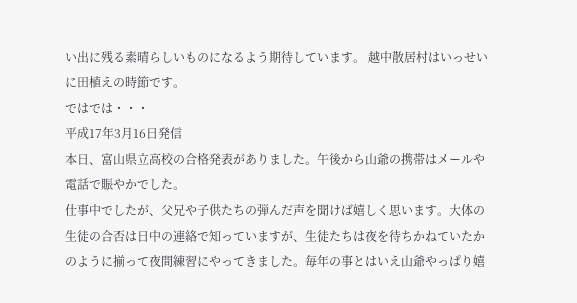い出に残る素晴らしいものになるよう期待しています。 越中散居村はいっせいに田植えの時節です。
ではでは・・・
平成17年3月16日発信
本日、富山県立高校の合格発表がありました。午後から山爺の携帯はメールや電話で賑やかでした。
仕事中でしたが、父兄や子供たちの弾んだ声を聞けば嬉しく思います。大体の生徒の合否は日中の連絡で知っていますが、生徒たちは夜を待ちかねていたかのように揃って夜間練習にやってきました。毎年の事とはいえ山爺やっぱり嬉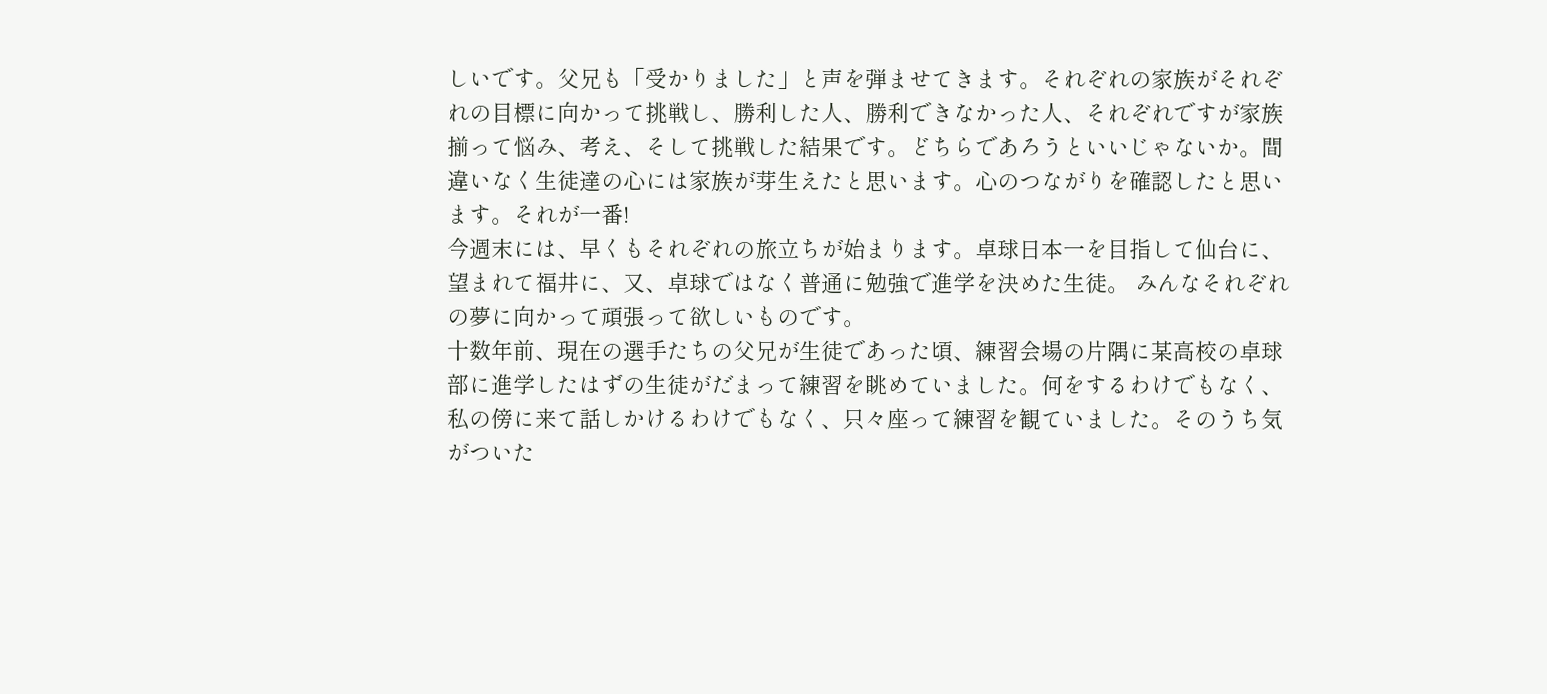しいです。父兄も「受かりました」と声を弾ませてきます。それぞれの家族がそれぞれの目標に向かって挑戦し、勝利した人、勝利できなかった人、それぞれですが家族揃って悩み、考え、そして挑戦した結果です。どちらであろうといいじゃないか。間違いなく生徒達の心には家族が芽生えたと思います。心のつながりを確認したと思います。それが一番!
今週末には、早くもそれぞれの旅立ちが始まります。卓球日本一を目指して仙台に、望まれて福井に、又、卓球ではなく普通に勉強で進学を決めた生徒。 みんなそれぞれの夢に向かって頑張って欲しいものです。
十数年前、現在の選手たちの父兄が生徒であった頃、練習会場の片隅に某高校の卓球部に進学したはずの生徒がだまって練習を眺めていました。何をするわけでもなく、私の傍に来て話しかけるわけでもなく、只々座って練習を観ていました。そのうち気がついた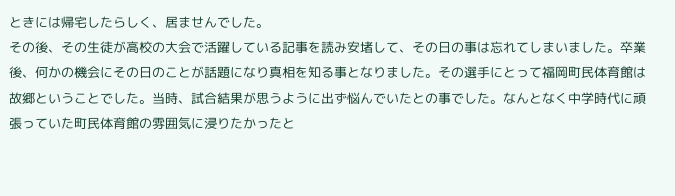ときには帰宅したらしく、居ませんでした。
その後、その生徒が高校の大会で活躍している記事を読み安堵して、その日の事は忘れてしまいました。卒業後、何かの機会にその日のことが話題になり真相を知る事となりました。その選手にとって福岡町民体育館は故郷ということでした。当時、試合結果が思うように出ず悩んでいたとの事でした。なんとなく中学時代に頑張っていた町民体育館の雰囲気に浸りたかったと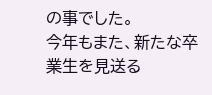の事でした。
今年もまた、新たな卒業生を見送る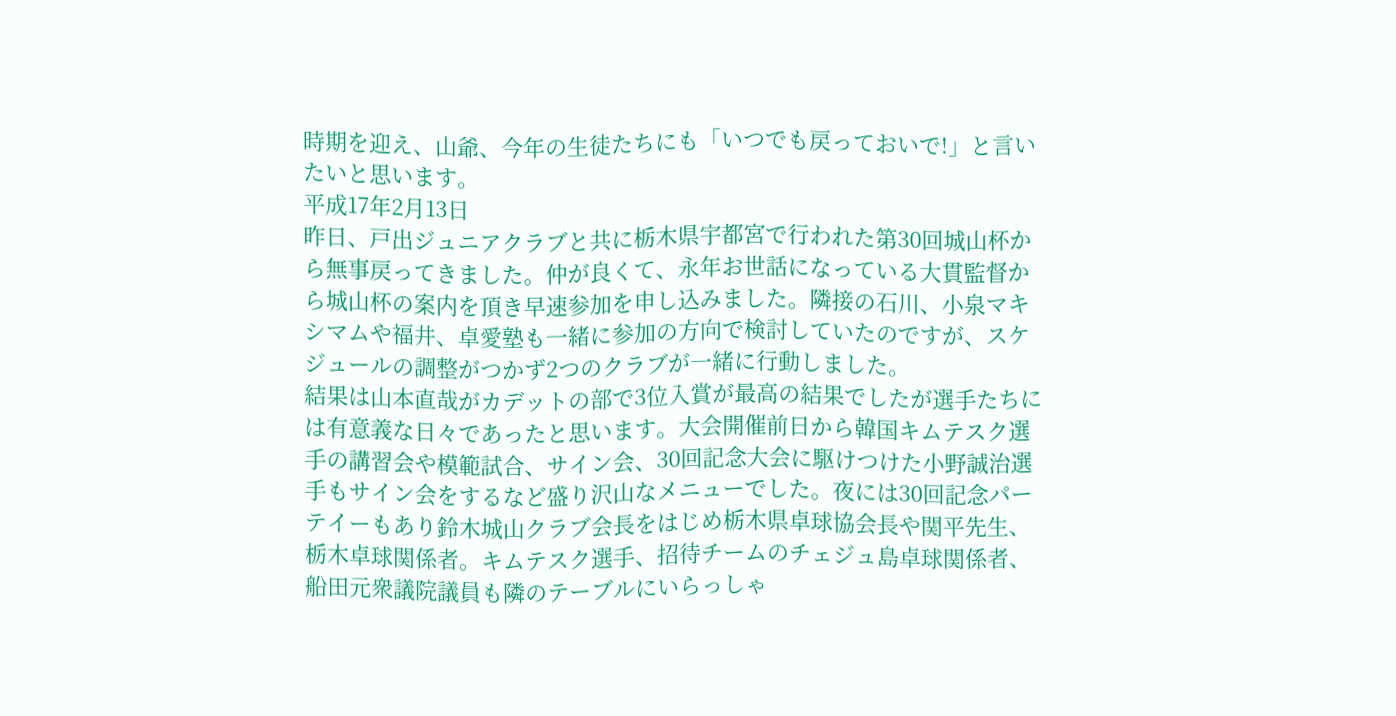時期を迎え、山爺、今年の生徒たちにも「いつでも戻っておいで!」と言いたいと思います。
平成17年2月13日
昨日、戸出ジュニアクラブと共に栃木県宇都宮で行われた第30回城山杯から無事戻ってきました。仲が良くて、永年お世話になっている大貫監督から城山杯の案内を頂き早速参加を申し込みました。隣接の石川、小泉マキシマムや福井、卓愛塾も一緒に参加の方向で検討していたのですが、スケジュールの調整がつかず2つのクラブが一緒に行動しました。
結果は山本直哉がカデットの部で3位入賞が最高の結果でしたが選手たちには有意義な日々であったと思います。大会開催前日から韓国キムテスク選手の講習会や模範試合、サイン会、30回記念大会に駆けつけた小野誠治選手もサイン会をするなど盛り沢山なメニューでした。夜には30回記念パーテイーもあり鈴木城山クラブ会長をはじめ栃木県卓球協会長や関平先生、栃木卓球関係者。キムテスク選手、招待チームのチェジュ島卓球関係者、船田元衆議院議員も隣のテーブルにいらっしゃ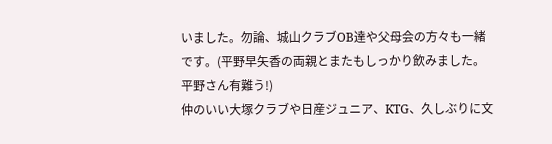いました。勿論、城山クラブOB達や父母会の方々も一緒です。(平野早矢香の両親とまたもしっかり飲みました。平野さん有難う!)
仲のいい大塚クラブや日産ジュニア、KTG、久しぶりに文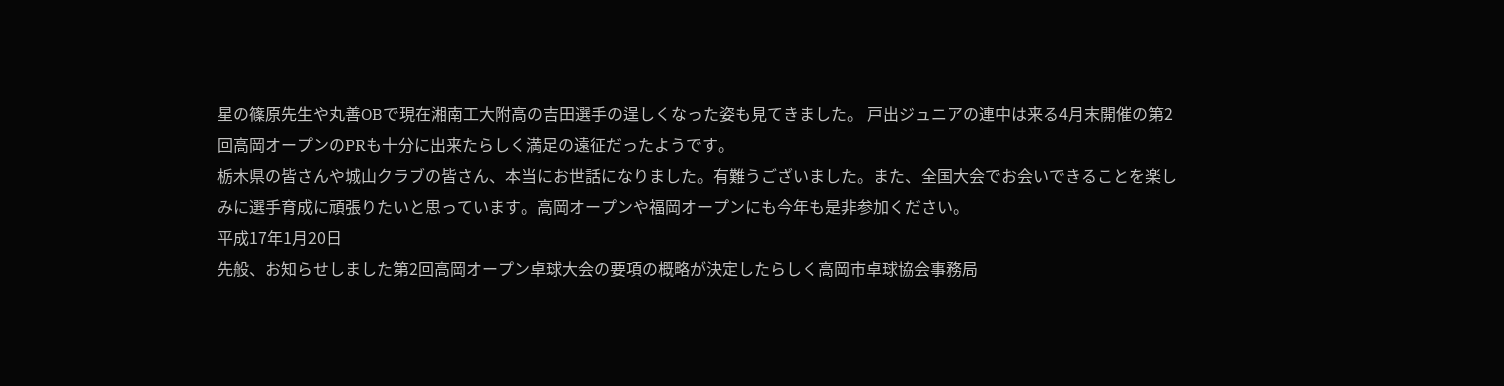星の篠原先生や丸善OBで現在湘南工大附高の吉田選手の逞しくなった姿も見てきました。 戸出ジュニアの連中は来る4月末開催の第2回高岡オープンのPRも十分に出来たらしく満足の遠征だったようです。
栃木県の皆さんや城山クラブの皆さん、本当にお世話になりました。有難うございました。また、全国大会でお会いできることを楽しみに選手育成に頑張りたいと思っています。高岡オープンや福岡オープンにも今年も是非参加ください。
平成17年1月20日
先般、お知らせしました第2回高岡オープン卓球大会の要項の概略が決定したらしく高岡市卓球協会事務局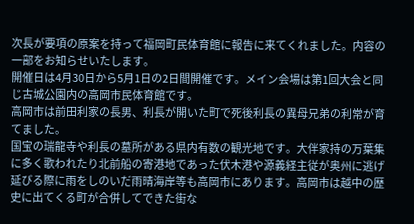次長が要項の原案を持って福岡町民体育館に報告に来てくれました。内容の一部をお知らせいたします。
開催日は4月30日から5月1日の2日間開催です。メイン会場は第1回大会と同じ古城公園内の高岡市民体育館です。
高岡市は前田利家の長男、利長が開いた町で死後利長の異母兄弟の利常が育てました。
国宝の瑞龍寺や利長の墓所がある県内有数の観光地です。大伴家持の万葉集に多く歌われたり北前船の寄港地であった伏木港や源義経主従が奥州に逃げ延びる際に雨をしのいだ雨晴海岸等も高岡市にあります。高岡市は越中の歴史に出てくる町が合併してできた街な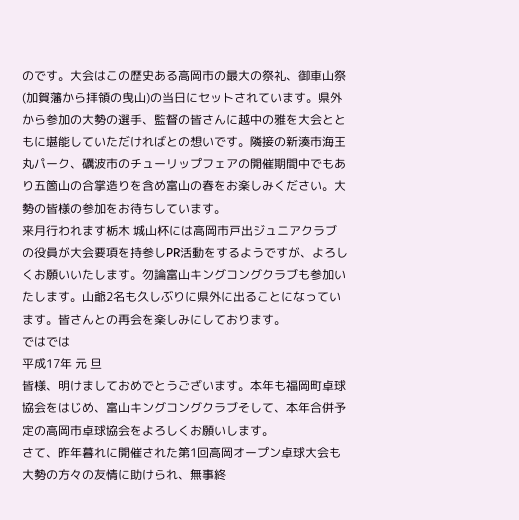のです。大会はこの歴史ある高岡市の最大の祭礼、御車山祭(加賀藩から拝領の曳山)の当日にセットされています。県外から参加の大勢の選手、監督の皆さんに越中の雅を大会とともに堪能していただければとの想いです。隣接の新湊市海王丸パーク、礪波市のチューリップフェアの開催期間中でもあり五箇山の合掌造りを含め富山の春をお楽しみください。大勢の皆様の参加をお待ちしています。
来月行われます栃木 城山杯には高岡市戸出ジュニアクラブの役員が大会要項を持参しPR活動をするようですが、よろしくお願いいたします。勿論富山キングコングクラブも参加いたします。山爺2名も久しぶりに県外に出ることになっています。皆さんとの再会を楽しみにしております。
ではでは
平成17年 元 旦
皆様、明けましておめでとうございます。本年も福岡町卓球協会をはじめ、富山キングコングクラブそして、本年合併予定の高岡市卓球協会をよろしくお願いします。
さて、昨年暮れに開催された第1回高岡オープン卓球大会も大勢の方々の友情に助けられ、無事終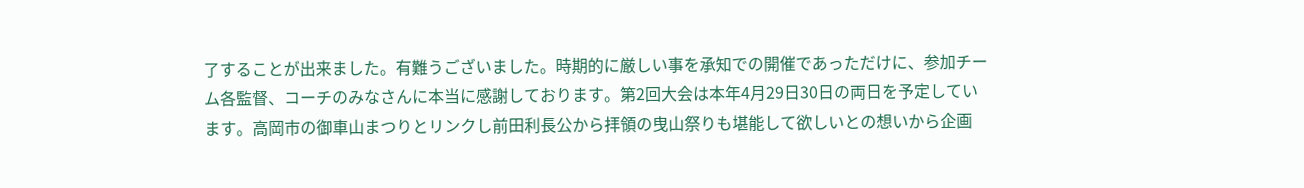了することが出来ました。有難うございました。時期的に厳しい事を承知での開催であっただけに、参加チーム各監督、コーチのみなさんに本当に感謝しております。第2回大会は本年4月29日30日の両日を予定しています。高岡市の御車山まつりとリンクし前田利長公から拝領の曳山祭りも堪能して欲しいとの想いから企画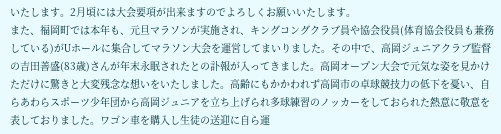いたします。2月頃には大会要項が出来ますのでよろしくお願いいたします。
また、福岡町では本年も、元旦マラソンが実施され、キングコングクラブ員や協会役員(体育協会役員も兼務している)がUホールに集合してマラソン大会を運営してまいりました。その中で、高岡ジュニアクラブ監督の吉田善盛(83歳)さんが年末永眠されたとの訃報が入ってきました。高岡オープン大会で元気な姿を見かけただけに驚きと大変残念な想いをいたしました。高齢にもかかわれず高岡市の卓球競技力の低下を憂い、自らあわらスポーツ少年団から高岡ジュニアを立ち上げられ多球練習のノッカーをしておられた熱意に敬意を表しておりました。ワゴン車を購入し生徒の送迎に自ら運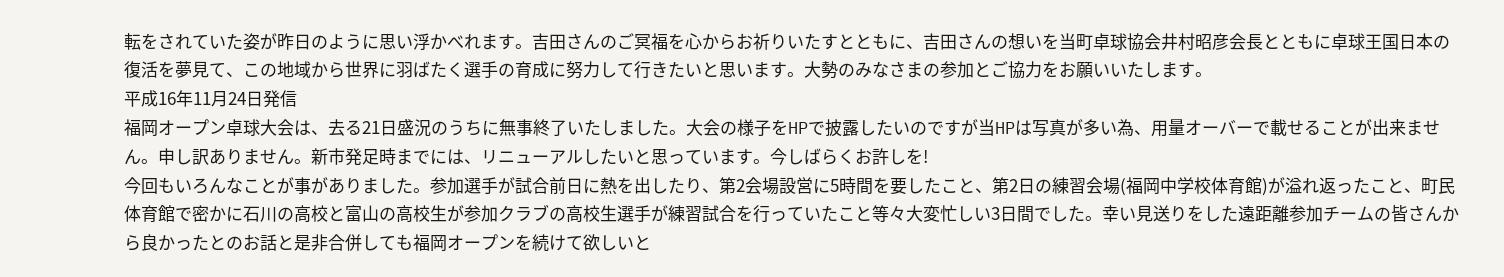転をされていた姿が昨日のように思い浮かべれます。吉田さんのご冥福を心からお祈りいたすとともに、吉田さんの想いを当町卓球協会井村昭彦会長とともに卓球王国日本の復活を夢見て、この地域から世界に羽ばたく選手の育成に努力して行きたいと思います。大勢のみなさまの参加とご協力をお願いいたします。
平成16年11月24日発信
福岡オープン卓球大会は、去る21日盛況のうちに無事終了いたしました。大会の様子をHPで披露したいのですが当HPは写真が多い為、用量オーバーで載せることが出来ません。申し訳ありません。新市発足時までには、リニューアルしたいと思っています。今しばらくお許しを!
今回もいろんなことが事がありました。参加選手が試合前日に熱を出したり、第2会場設営に5時間を要したこと、第2日の練習会場(福岡中学校体育館)が溢れ返ったこと、町民体育館で密かに石川の高校と富山の高校生が参加クラブの高校生選手が練習試合を行っていたこと等々大変忙しい3日間でした。幸い見送りをした遠距離参加チームの皆さんから良かったとのお話と是非合併しても福岡オープンを続けて欲しいと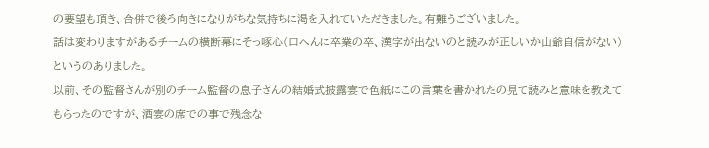の要望も頂き、合併で後ろ向きになりがちな気持ちに渇を入れていただきました。有難うございました。
話は変わりますがあるチームの横断幕にそっ啄心(口へんに卒業の卒、漢字が出ないのと読みが正しいか山爺自信がない)というのありました。
以前、その監督さんが別のチーム監督の息子さんの結婚式披露宴で色紙にこの言葉を書かれたの見て読みと意味を教えてもらったのですが、酒宴の席での事で残念な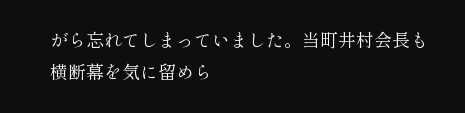がら忘れてしまっていました。当町井村会長も横断幕を気に留めら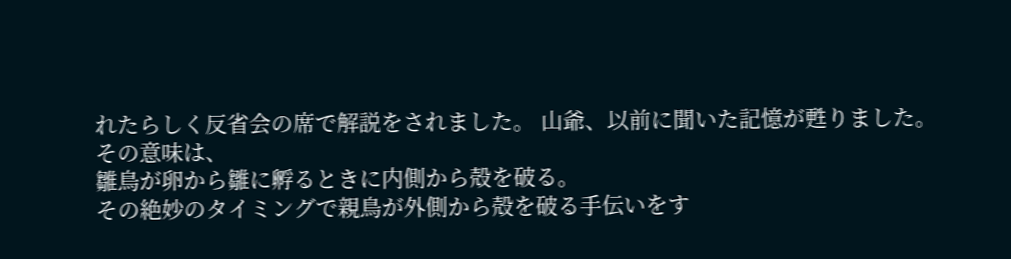れたらしく反省会の席で解説をされました。 山爺、以前に聞いた記憶が甦りました。
その意味は、
雛鳥が卵から雛に孵るときに内側から殻を破る。
その絶妙のタイミングで親鳥が外側から殻を破る手伝いをす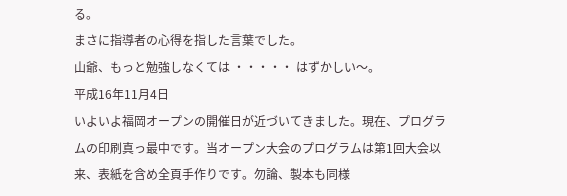る。
まさに指導者の心得を指した言葉でした。
山爺、もっと勉強しなくては ・・・・・ はずかしい〜。
平成16年11月4日
いよいよ福岡オープンの開催日が近づいてきました。現在、プログラムの印刷真っ最中です。当オープン大会のプログラムは第1回大会以来、表紙を含め全頁手作りです。勿論、製本も同様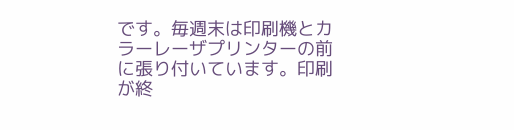です。毎週末は印刷機とカラーレーザプリンターの前に張り付いています。印刷が終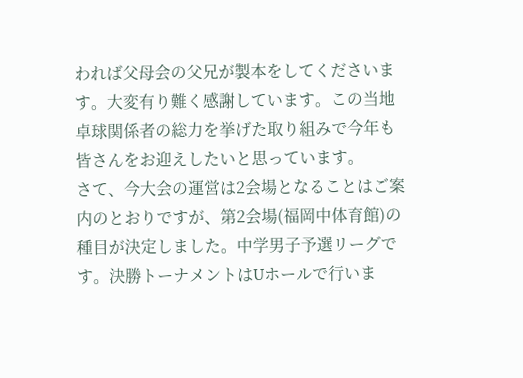われば父母会の父兄が製本をしてくださいます。大変有り難く感謝しています。この当地卓球関係者の総力を挙げた取り組みで今年も皆さんをお迎えしたいと思っています。
さて、今大会の運営は2会場となることはご案内のとおりですが、第2会場(福岡中体育館)の種目が決定しました。中学男子予選リーグです。決勝トーナメントはUホールで行いま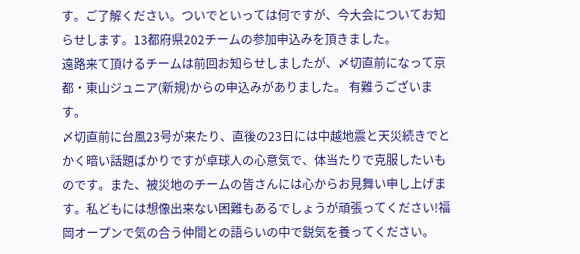す。ご了解ください。ついでといっては何ですが、今大会についてお知らせします。13都府県202チームの参加申込みを頂きました。
遠路来て頂けるチームは前回お知らせしましたが、〆切直前になって京都・東山ジュニア(新規)からの申込みがありました。 有難うございます。
〆切直前に台風23号が来たり、直後の23日には中越地震と天災続きでとかく暗い話題ばかりですが卓球人の心意気で、体当たりで克服したいものです。また、被災地のチームの皆さんには心からお見舞い申し上げます。私どもには想像出来ない困難もあるでしょうが頑張ってください!福岡オープンで気の合う仲間との語らいの中で鋭気を養ってください。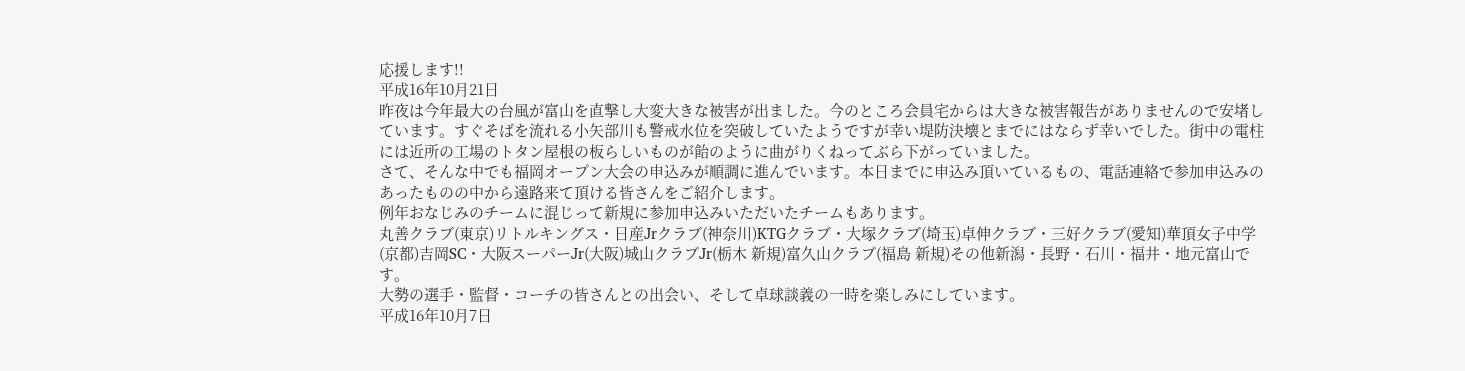応援します!!
平成16年10月21日
昨夜は今年最大の台風が富山を直撃し大変大きな被害が出ました。今のところ会員宅からは大きな被害報告がありませんので安堵しています。すぐそばを流れる小矢部川も警戒水位を突破していたようですが幸い堤防決壊とまでにはならず幸いでした。街中の電柱には近所の工場のトタン屋根の板らしいものが飴のように曲がりくねってぶら下がっていました。
さて、そんな中でも福岡オープン大会の申込みが順調に進んでいます。本日までに申込み頂いているもの、電話連絡で参加申込みのあったものの中から遠路来て頂ける皆さんをご紹介します。
例年おなじみのチームに混じって新規に参加申込みいただいたチームもあります。
丸善クラブ(東京)リトルキングス・日産Jrクラブ(神奈川)KTGクラブ・大塚クラブ(埼玉)卓伸クラブ・三好クラブ(愛知)華頂女子中学(京都)吉岡SC・大阪スーパーJr(大阪)城山クラブJr(栃木 新規)富久山クラブ(福島 新規)その他新潟・長野・石川・福井・地元富山です。
大勢の選手・監督・コーチの皆さんとの出会い、そして卓球談義の一時を楽しみにしています。
平成16年10月7日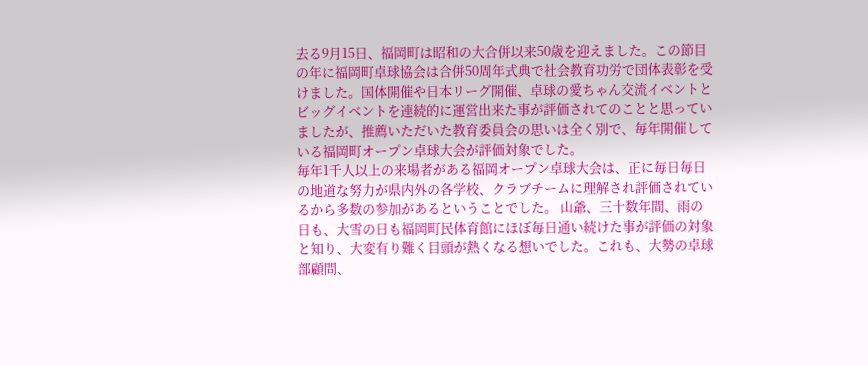去る9月15日、福岡町は昭和の大合併以来50歳を迎えました。この節目の年に福岡町卓球協会は合併50周年式典で社会教育功労で団体表彰を受けました。国体開催や日本リーグ開催、卓球の愛ちゃん交流イベントとビッグイベントを連続的に運営出来た事が評価されてのことと思っていましたが、推薦いただいた教育委員会の思いは全く別で、毎年開催している福岡町オープン卓球大会が評価対象でした。
毎年1千人以上の来場者がある福岡オープン卓球大会は、正に毎日毎日の地道な努力が県内外の各学校、クラブチームに理解され評価されているから多数の参加があるということでした。 山爺、三十数年間、雨の日も、大雪の日も福岡町民体育館にほぼ毎日通い続けた事が評価の対象と知り、大変有り難く目頭が熱くなる想いでした。これも、大勢の卓球部顧問、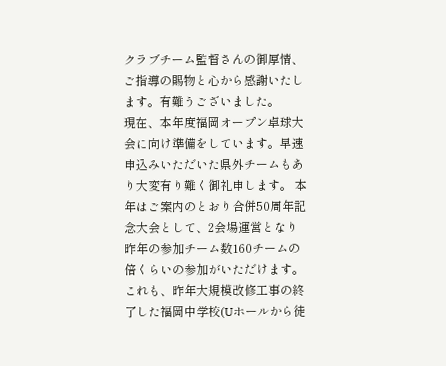クラブチーム監督さんの御厚情、ご指導の賜物と心から感謝いたします。有難うございました。
現在、本年度福岡オープン卓球大会に向け準備をしています。早速申込みいただいた県外チームもあり大変有り難く御礼申します。 本年はご案内のとおり合併50周年記念大会として、2会場運営となり昨年の参加チーム数160チームの倍くらいの参加がいただけます。これも、昨年大規模改修工事の終了した福岡中学校(Uホールから徒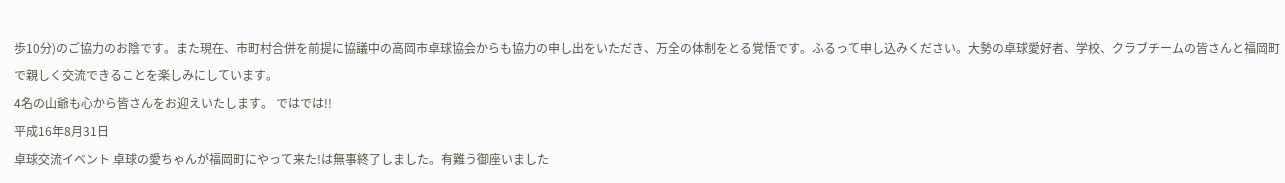歩10分)のご協力のお陰です。また現在、市町村合併を前提に協議中の高岡市卓球協会からも協力の申し出をいただき、万全の体制をとる覚悟です。ふるって申し込みください。大勢の卓球愛好者、学校、クラブチームの皆さんと福岡町で親しく交流できることを楽しみにしています。
4名の山爺も心から皆さんをお迎えいたします。 ではでは!!
平成16年8月31日
卓球交流イベント 卓球の愛ちゃんが福岡町にやって来た!は無事終了しました。有難う御座いました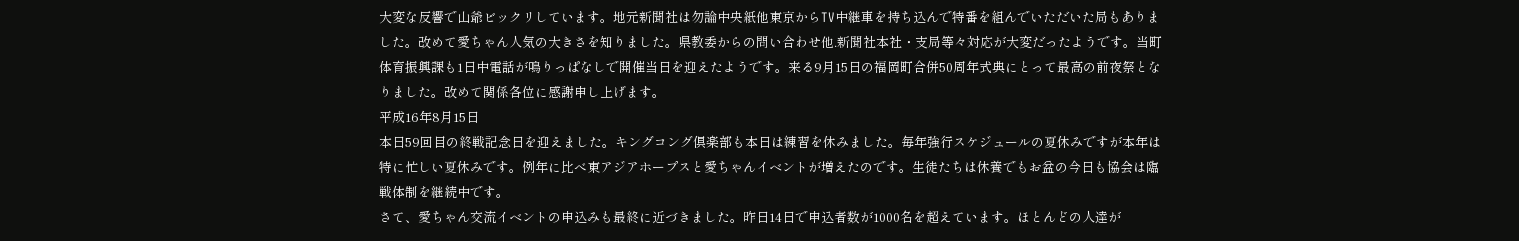大変な反響で山爺ビックリしています。地元新聞社は勿論中央紙他東京からTV中継車を持ち込んで特番を組んでいただいた局もありました。改めて愛ちゃん人気の大きさを知りました。県教委からの問い合わせ他.新聞社本社・支局等々対応が大変だったようです。当町体育振興課も1日中電話が鳴りっぱなしで開催当日を迎えたようです。来る9月15日の福岡町合併50周年式典にとって最高の前夜祭となりました。改めて関係各位に感謝申し上げます。
平成16年8月15日
本日59回目の終戦記念日を迎えました。キングコング倶楽部も本日は練習を休みました。毎年強行スケジュールの夏休みですが本年は特に忙しい夏休みです。例年に比べ東アジアホープスと愛ちゃんイベントが増えたのです。生徒たちは休養でもお盆の今日も協会は臨戦体制を継続中です。
さて、愛ちゃん交流イベントの申込みも最終に近づきました。昨日14日で申込者数が1000名を超えています。ほとんどの人達が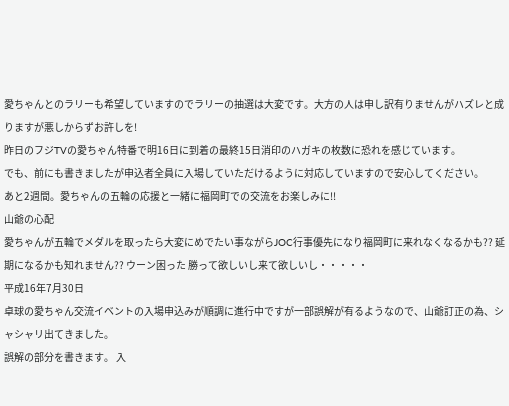愛ちゃんとのラリーも希望していますのでラリーの抽選は大変です。大方の人は申し訳有りませんがハズレと成りますが悪しからずお許しを!
昨日のフジTVの愛ちゃん特番で明16日に到着の最終15日消印のハガキの枚数に恐れを感じています。
でも、前にも書きましたが申込者全員に入場していただけるように対応していますので安心してください。
あと2週間。愛ちゃんの五輪の応援と一緒に福岡町での交流をお楽しみに!!
山爺の心配
愛ちゃんが五輪でメダルを取ったら大変にめでたい事ながらJOC行事優先になり福岡町に来れなくなるかも?? 延期になるかも知れません?? ウーン困った 勝って欲しいし来て欲しいし・・・・・
平成16年7月30日
卓球の愛ちゃん交流イベントの入場申込みが順調に進行中ですが一部誤解が有るようなので、山爺訂正の為、シャシャリ出てきました。
誤解の部分を書きます。 入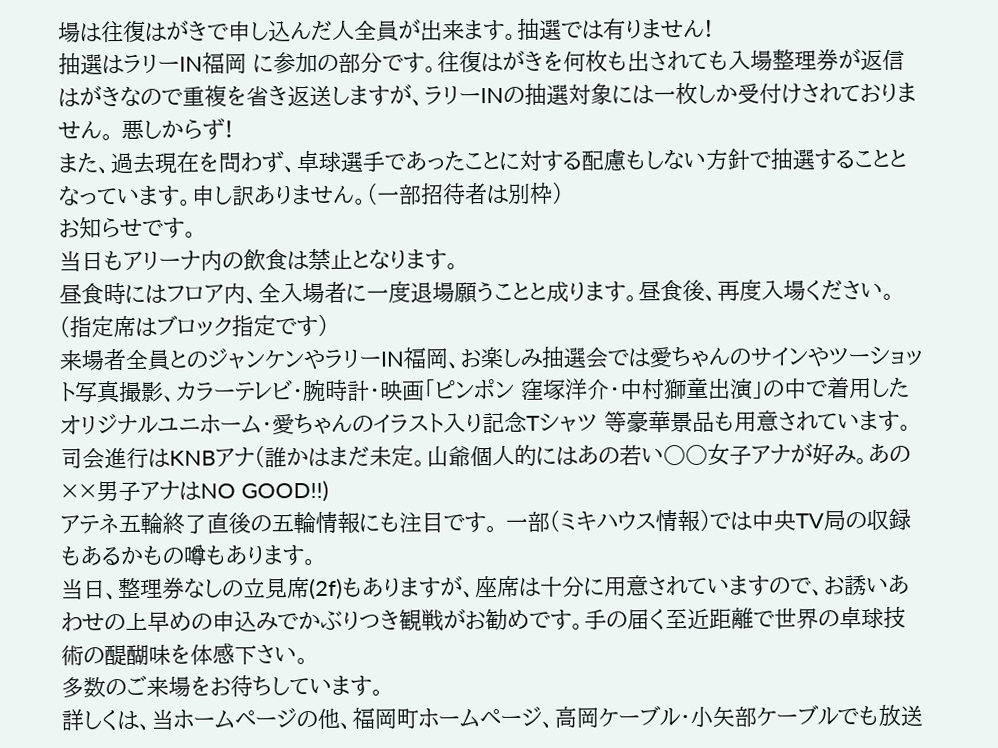場は往復はがきで申し込んだ人全員が出来ます。抽選では有りません!
抽選はラリーIN福岡 に参加の部分です。往復はがきを何枚も出されても入場整理券が返信はがきなので重複を省き返送しますが、ラリーINの抽選対象には一枚しか受付けされておりません。 悪しからず!
また、過去現在を問わず、卓球選手であったことに対する配慮もしない方針で抽選することとなっています。申し訳ありません。(一部招待者は別枠)
お知らせです。
当日もアリーナ内の飲食は禁止となります。
昼食時にはフロア内、全入場者に一度退場願うことと成ります。昼食後、再度入場ください。(指定席はブロック指定です)
来場者全員とのジャンケンやラリーIN福岡、お楽しみ抽選会では愛ちゃんのサインやツーショット写真撮影、カラーテレビ・腕時計・映画「ピンポン 窪塚洋介・中村獅童出演」の中で着用したオリジナルユニホーム・愛ちゃんのイラスト入り記念Tシャツ 等豪華景品も用意されています。
司会進行はKNBアナ(誰かはまだ未定。山爺個人的にはあの若い○○女子アナが好み。あの××男子アナはNO GOOD!!)
アテネ五輪終了直後の五輪情報にも注目です。 一部(ミキハウス情報)では中央TV局の収録もあるかもの噂もあります。
当日、整理券なしの立見席(2f)もありますが、座席は十分に用意されていますので、お誘いあわせの上早めの申込みでかぶりつき観戦がお勧めです。手の届く至近距離で世界の卓球技術の醍醐味を体感下さい。
多数のご来場をお待ちしています。
詳しくは、当ホームページの他、福岡町ホームページ、高岡ケーブル・小矢部ケーブルでも放送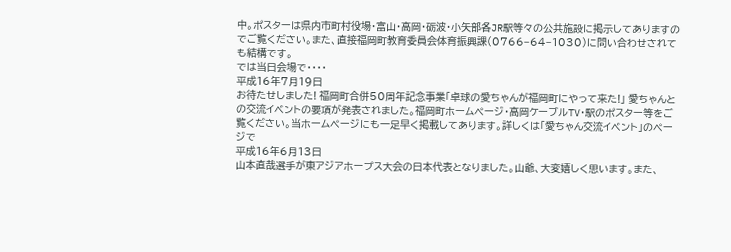中。ポスターは県内市町村役場・富山・高岡・砺波・小矢部各JR駅等々の公共施設に掲示してありますのでご覧ください。また、直接福岡町教育委員会体育振興課(0766−64−1030)に問い合わせされても結構です。
では当日会場で・・・・
平成16年7月19日
お待たせしました! 福岡町合併50周年記念事業「卓球の愛ちゃんが福岡町にやって来た!」 愛ちゃんとの交流イベントの要項が発表されました。福岡町ホームページ・高岡ケーブルTV・駅のポスター等をご覧ください。当ホームページにも一足早く掲載してあります。詳しくは「愛ちゃん交流イベント」のページで
平成16年6月13日
山本直哉選手が東アジアホープス大会の日本代表となりました。山爺、大変嬉しく思います。また、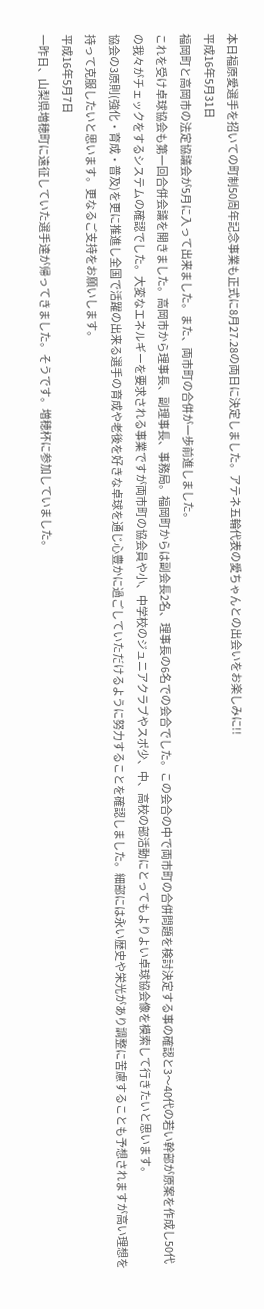本日福原愛選手を招いての町制50周年記念事業も正式に8月27.28の両日に決定しました。アテネ五輪代表の愛ちゃんとの出会いをお楽しみに!!
平成16年5月31日
福岡町と高岡市の法定協議会が5月に入って出来ました。また、両市町の合併が一歩前進しました。
これを受け卓球協会も第一回合併会議を開きました。高岡市から理事長、副理事長、事務局。福岡町からは副会長2名、理事長の6名での会合でした。この会合の中で両市町の合併問題を検討決定する事の確認と3〜40代の若い幹部が原案を作成し50代の我々がチェックをするシステムの確認でした。大変なエネルギーを要求される事業ですが両市町の協会員や小、中学校のジュニアクラブやスポ少、中、高校の部活動にとってもよりよい卓球協会像を模索して行きたいと思います。
協会の3原則(強化・育成・普及)を更に推進し全国で活躍の出来る選手の育成や老後を好きな卓球を通じ心豊かに過ごしていただけるように努力することを確認しました。細部には永い歴史や栄光があり調整に苦慮することも予想されますが高い理想を持って克服したいと思います。更なるご支持をお願いします。
平成16年5月7日
一昨日、山梨県増穂町に遠征していた選手達が帰ってきました。そうです。増穂杯に参加していました。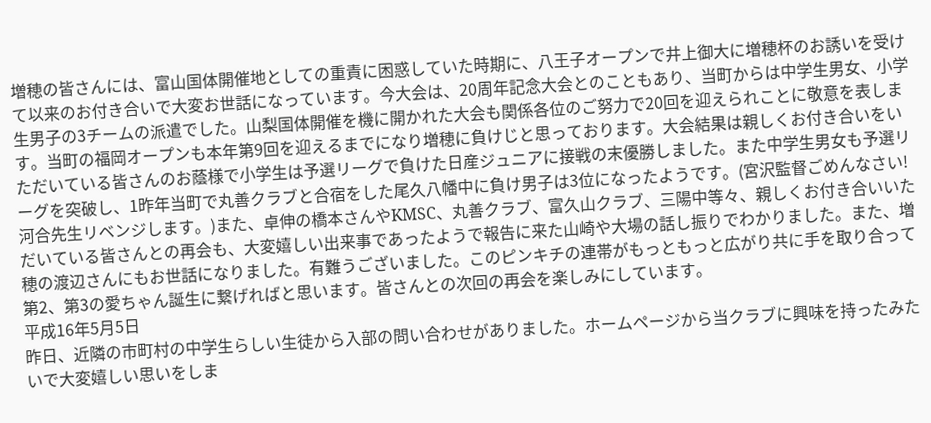増穂の皆さんには、富山国体開催地としての重責に困惑していた時期に、八王子オープンで井上御大に増穂杯のお誘いを受けて以来のお付き合いで大変お世話になっています。今大会は、20周年記念大会とのこともあり、当町からは中学生男女、小学生男子の3チームの派遣でした。山梨国体開催を機に開かれた大会も関係各位のご努力で20回を迎えられことに敬意を表します。当町の福岡オープンも本年第9回を迎えるまでになり増穂に負けじと思っております。大会結果は親しくお付き合いをいただいている皆さんのお蔭様で小学生は予選リーグで負けた日産ジュニアに接戦の末優勝しました。また中学生男女も予選リーグを突破し、1昨年当町で丸善クラブと合宿をした尾久八幡中に負け男子は3位になったようです。(宮沢監督ごめんなさい!河合先生リベンジします。)また、卓伸の橋本さんやKMSC、丸善クラブ、富久山クラブ、三陽中等々、親しくお付き合いいただいている皆さんとの再会も、大変嬉しい出来事であったようで報告に来た山崎や大場の話し振りでわかりました。また、増穂の渡辺さんにもお世話になりました。有難うございました。このピンキチの連帯がもっともっと広がり共に手を取り合って第2、第3の愛ちゃん誕生に繋げればと思います。皆さんとの次回の再会を楽しみにしています。
平成16年5月5日
昨日、近隣の市町村の中学生らしい生徒から入部の問い合わせがありました。ホームページから当クラブに興味を持ったみたいで大変嬉しい思いをしま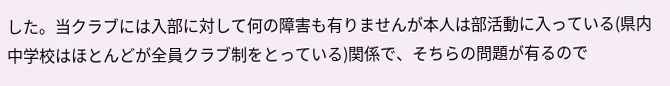した。当クラブには入部に対して何の障害も有りませんが本人は部活動に入っている(県内中学校はほとんどが全員クラブ制をとっている)関係で、そちらの問題が有るので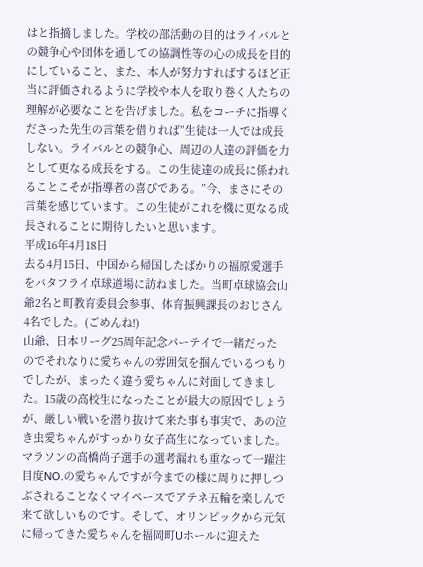はと指摘しました。学校の部活動の目的はライバルとの競争心や団体を通しての協調性等の心の成長を目的にしていること、また、本人が努力すればするほど正当に評価されるように学校や本人を取り巻く人たちの理解が必要なことを告げました。私をコーチに指導くださった先生の言葉を借りれば”生徒は一人では成長しない。ライバルとの競争心、周辺の人達の評価を力として更なる成長をする。この生徒達の成長に係われることこそが指導者の喜びである。”今、まさにその言葉を感じています。この生徒がこれを機に更なる成長されることに期待したいと思います。
平成16年4月18日
去る4月15日、中国から帰国したばかりの福原愛選手をバタフライ卓球道場に訪ねました。当町卓球協会山爺2名と町教育委員会参事、体育振興課長のおじさん4名でした。(ごめんね!)
山爺、日本リーグ25周年記念パーテイで一緒だったのでそれなりに愛ちゃんの雰囲気を掴んでいるつもりでしたが、まったく違う愛ちゃんに対面してきました。15歳の高校生になったことが最大の原因でしょうが、厳しい戦いを潜り抜けて来た事も事実で、あの泣き虫愛ちゃんがすっかり女子高生になっていました。マラソンの高橋尚子選手の選考漏れも重なって一躍注目度NO.の愛ちゃんですが今までの様に周りに押しつぶされることなくマイペースでアテネ五輪を楽しんで来て欲しいものです。そして、オリンピックから元気に帰ってきた愛ちゃんを福岡町Uホールに迎えた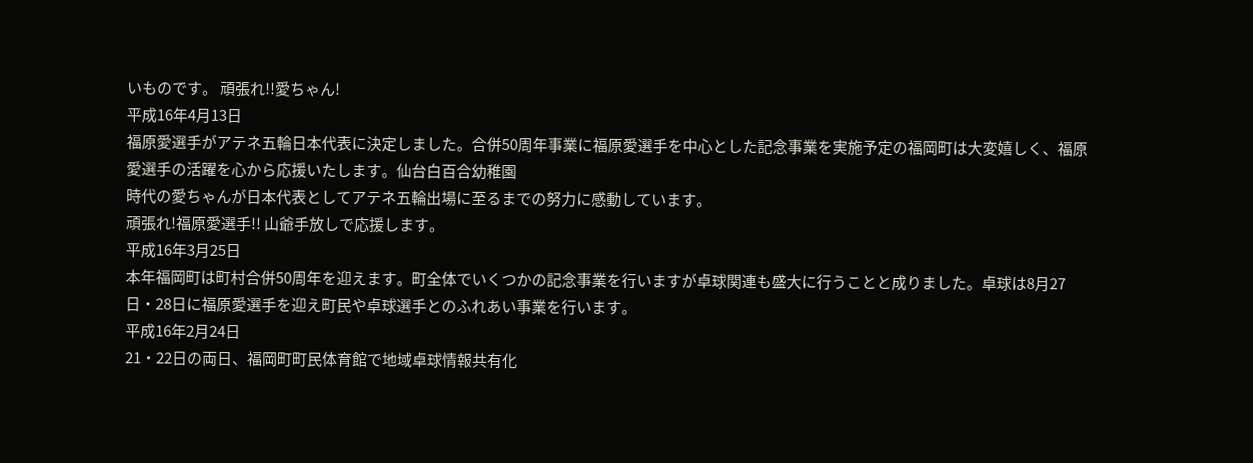いものです。 頑張れ!!愛ちゃん!
平成16年4月13日
福原愛選手がアテネ五輪日本代表に決定しました。合併50周年事業に福原愛選手を中心とした記念事業を実施予定の福岡町は大変嬉しく、福原愛選手の活躍を心から応援いたします。仙台白百合幼稚園
時代の愛ちゃんが日本代表としてアテネ五輪出場に至るまでの努力に感動しています。
頑張れ!福原愛選手!! 山爺手放しで応援します。
平成16年3月25日
本年福岡町は町村合併50周年を迎えます。町全体でいくつかの記念事業を行いますが卓球関連も盛大に行うことと成りました。卓球は8月27日・28日に福原愛選手を迎え町民や卓球選手とのふれあい事業を行います。
平成16年2月24日
21・22日の両日、福岡町町民体育館で地域卓球情報共有化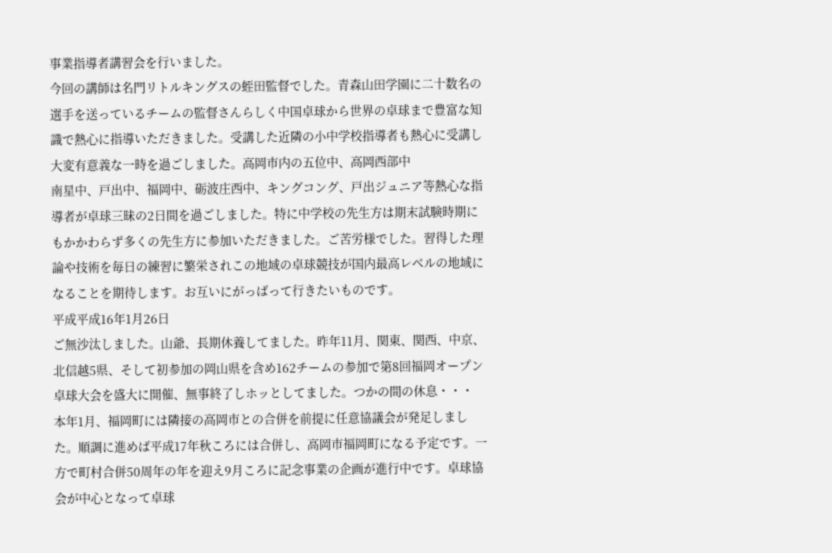事業指導者講習会を行いました。
今回の講師は名門リトルキングスの蛭田監督でした。青森山田学園に二十数名の選手を送っているチームの監督さんらしく中国卓球から世界の卓球まで豊富な知識で熱心に指導いただきました。受講した近隣の小中学校指導者も熱心に受講し大変有意義な一時を過ごしました。高岡市内の五位中、高岡西部中
南星中、戸出中、福岡中、砺波庄西中、キングコング、戸出ジュニア等熱心な指導者が卓球三昧の2日間を過ごしました。特に中学校の先生方は期末試験時期にもかかわらず多くの先生方に参加いただきました。ご苦労様でした。習得した理論や技術を毎日の練習に繁栄されこの地域の卓球競技が国内最高レベルの地域になることを期待します。お互いにがっばって行きたいものです。
平成平成16年1月26日
ご無沙汰しました。山爺、長期休養してました。昨年11月、関東、関西、中京、北信越5県、そして初参加の岡山県を含め162チームの参加で第8回福岡オープン卓球大会を盛大に開催、無事終了しホッとしてました。つかの間の休息・・・
本年1月、福岡町には隣接の高岡市との合併を前提に任意協議会が発足しました。順調に進めば平成17年秋ころには合併し、高岡市福岡町になる予定です。一方で町村合併50周年の年を迎え9月ころに記念事業の企画が進行中です。卓球協会が中心となって卓球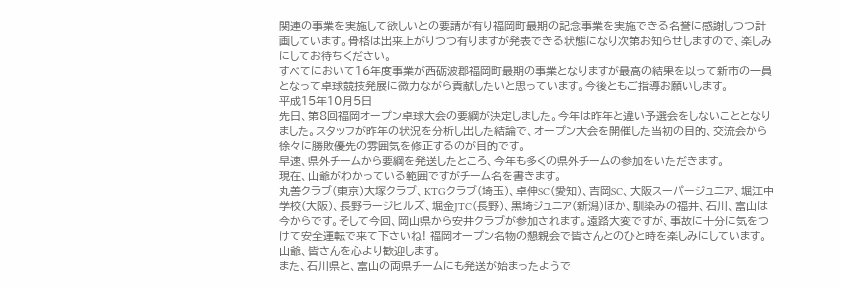関連の事業を実施して欲しいとの要請が有り福岡町最期の記念事業を実施できる名誉に感謝しつつ計画しています。骨格は出来上がりつつ有りますが発表できる状態になり次第お知らせしますので、楽しみにしてお待ちください。
すべてにおいて16年度事業が西砺波郡福岡町最期の事業となりますが最高の結果を以って新市の一員となって卓球競技発展に微力ながら貢献したいと思っています。今後ともご指導お願いします。
平成15年10月5日
先日、第8回福岡オープン卓球大会の要綱が決定しました。今年は昨年と違い予選会をしないこととなりました。スタッフが昨年の状況を分析し出した結論で、オープン大会を開催した当初の目的、交流会から徐々に勝敗優先の雰囲気を修正するのが目的です。
早速、県外チームから要綱を発送したところ、今年も多くの県外チームの参加をいただきます。
現在、山爺がわかっている範囲ですがチーム名を書きます。
丸善クラブ(東京)大塚クラブ、KTGクラブ(埼玉)、卓伸SC(愛知)、吉岡SC、大阪スーパージュニア、堀江中学校(大阪)、長野ラージヒルズ、堀金JTC(長野)、黒埼ジュニア(新潟)ほか、馴染みの福井、石川、富山は今からです。そして今回、岡山県から安井クラブが参加されます。遠路大変ですが、事故に十分に気をつけて安全運転で来て下さいね! 福岡オープン名物の懇親会で皆さんとのひと時を楽しみにしています。山爺、皆さんを心より歓迎します。
また、石川県と、富山の両県チームにも発送が始まったようで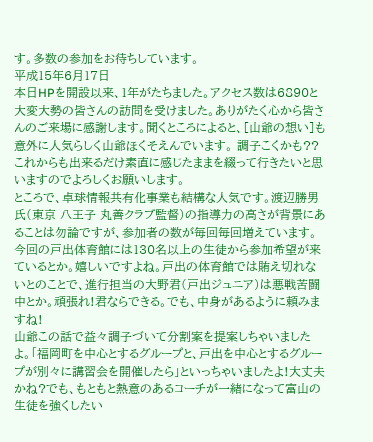す。多数の参加をお待ちしています。
平成15年6月17日
本日HPを開設以来、1年がたちました。アクセス数は6890と大変大勢の皆さんの訪問を受けました。ありがたく心から皆さんのご来場に感謝します。聞くところによると、[山爺の想い]も意外に人気らしく山爺ほくそえんでいます。 調子こくかも??
これからも出来るだけ素直に感じたままを綴って行きたいと思いますのでよろしくお願いします。
ところで、卓球情報共有化事業も結構な人気です。渡辺勝男氏(東京 八王子 丸善クラブ監督)の指導力の高さが背景にあることは勿論ですが、参加者の数が毎回毎回増えています。今回の戸出体育館には130名以上の生徒から参加希望が来ているとか。嬉しいですよね。戸出の体育館では賄え切れないとのことで、進行担当の大野君(戸出ジュニア)は悪戦苦闘中とか。頑張れ!君ならできる。でも、中身があるように頼みますね!
山爺この話で益々調子づいて分割案を提案しちゃいましたよ。「福岡町を中心とするグループと、戸出を中心とするグループが別々に講習会を開催したら」といっちゃいましたよ!大丈夫かね?でも、もともと熱意のあるコーチが一緒になって富山の生徒を強くしたい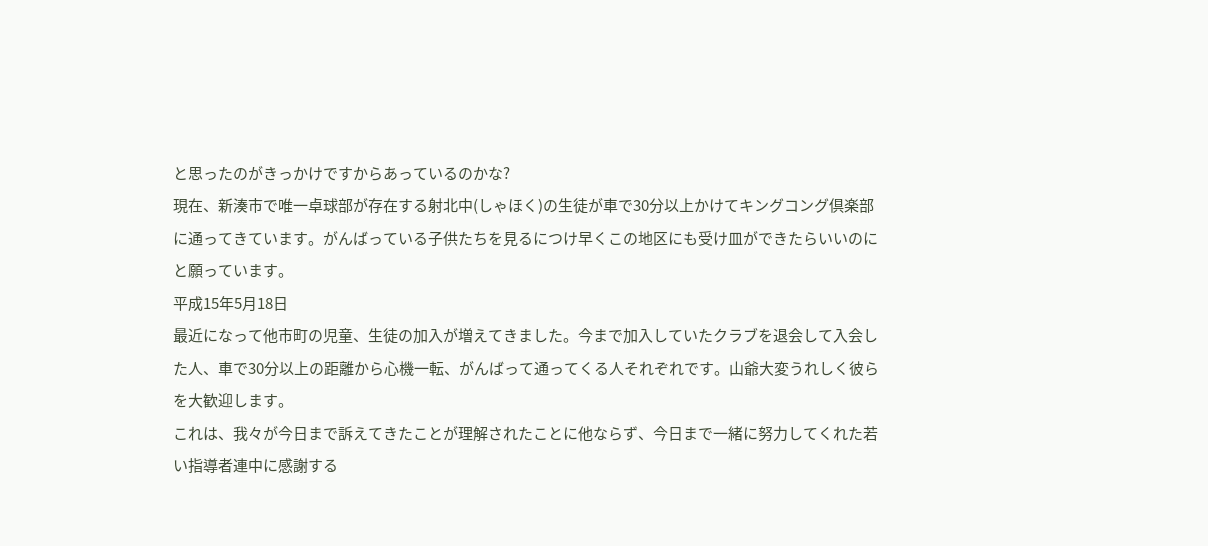と思ったのがきっかけですからあっているのかな?
現在、新湊市で唯一卓球部が存在する射北中(しゃほく)の生徒が車で30分以上かけてキングコング倶楽部に通ってきています。がんばっている子供たちを見るにつけ早くこの地区にも受け皿ができたらいいのにと願っています。
平成15年5月18日
最近になって他市町の児童、生徒の加入が増えてきました。今まで加入していたクラブを退会して入会した人、車で30分以上の距離から心機一転、がんばって通ってくる人それぞれです。山爺大変うれしく彼らを大歓迎します。
これは、我々が今日まで訴えてきたことが理解されたことに他ならず、今日まで一緒に努力してくれた若い指導者連中に感謝する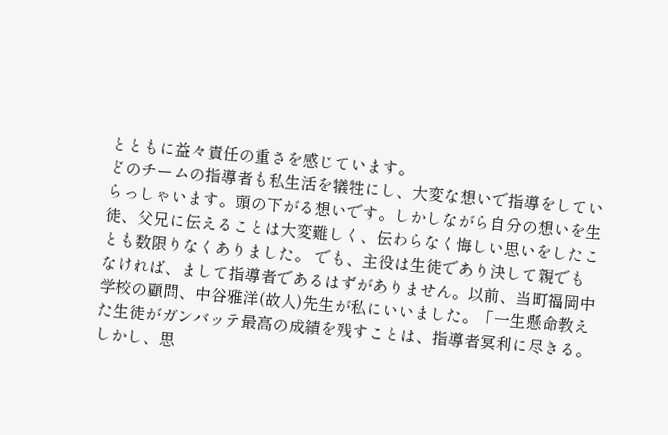とともに益々責任の重さを感じています。
どのチームの指導者も私生活を犠牲にし、大変な想いで指導をしていらっしゃいます。頭の下がる想いです。しかしながら自分の想いを生徒、父兄に伝えることは大変難しく、伝わらなく悔しい思いをしたことも数限りなくありました。 でも、主役は生徒であり決して親でもなければ、まして指導者であるはずがありません。以前、当町福岡中学校の顧問、中谷雅洋(故人)先生が私にいいました。「一生懸命教えた生徒がガンバッテ最高の成績を残すことは、指導者冥利に尽きる。しかし、思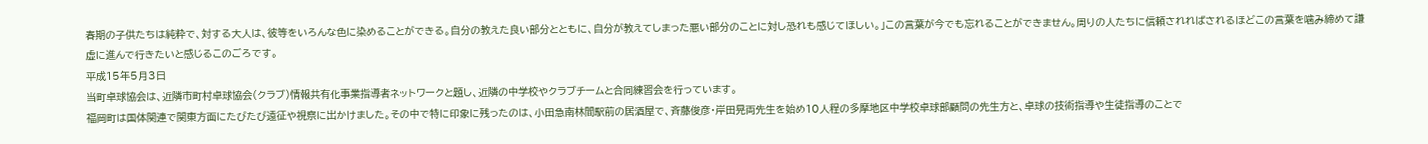春期の子供たちは純粋で、対する大人は、彼等をいろんな色に染めることができる。自分の教えた良い部分とともに、自分が教えてしまった悪い部分のことに対し恐れも感じてほしい。」この言葉が今でも忘れることができません。周りの人たちに信頼されればされるほどこの言葉を噛み締めて謙虚に進んで行きたいと感じるこのごろです。
平成15年5月3日
当町卓球協会は、近隣市町村卓球協会(クラブ)情報共有化事業指導者ネットワークと題し、近隣の中学校やクラブチームと合同練習会を行っています。
福岡町は国体関連で関東方面にたびたび遠征や視察に出かけました。その中で特に印象に残ったのは、小田急南林間駅前の居酒屋で、斉藤俊彦・岸田晃両先生を始め10人程の多摩地区中学校卓球部顧問の先生方と、卓球の技術指導や生徒指導のことで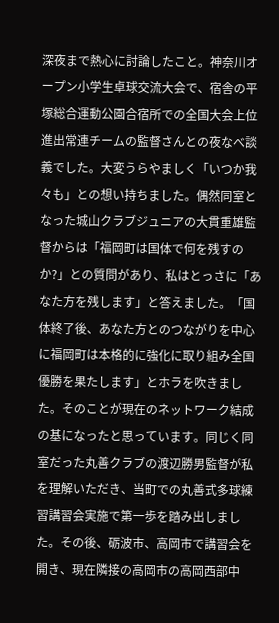深夜まで熱心に討論したこと。神奈川オープン小学生卓球交流大会で、宿舎の平塚総合運動公園合宿所での全国大会上位進出常連チームの監督さんとの夜なべ談義でした。大変うらやましく「いつか我々も」との想い持ちました。偶然同室となった城山クラブジュニアの大貫重雄監督からは「福岡町は国体で何を残すのか?」との質問があり、私はとっさに「あなた方を残します」と答えました。「国体終了後、あなた方とのつながりを中心に福岡町は本格的に強化に取り組み全国優勝を果たします」とホラを吹きました。そのことが現在のネットワーク結成の基になったと思っています。同じく同室だった丸善クラブの渡辺勝男監督が私を理解いただき、当町での丸善式多球練習講習会実施で第一歩を踏み出しました。その後、砺波市、高岡市で講習会を開き、現在隣接の高岡市の高岡西部中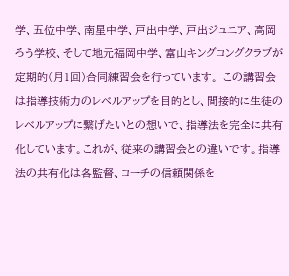学、五位中学、南星中学、戸出中学、戸出ジュニア、高岡ろう学校、そして地元福岡中学、富山キングコングクラブが定期的(月1回)合同練習会を行っています。 この講習会は指導技術力のレベルアップを目的とし、間接的に生徒のレベルアップに繋げたいとの想いで、指導法を完全に共有化しています。これが、従来の講習会との違いです。指導法の共有化は各監督、コーチの信頼関係を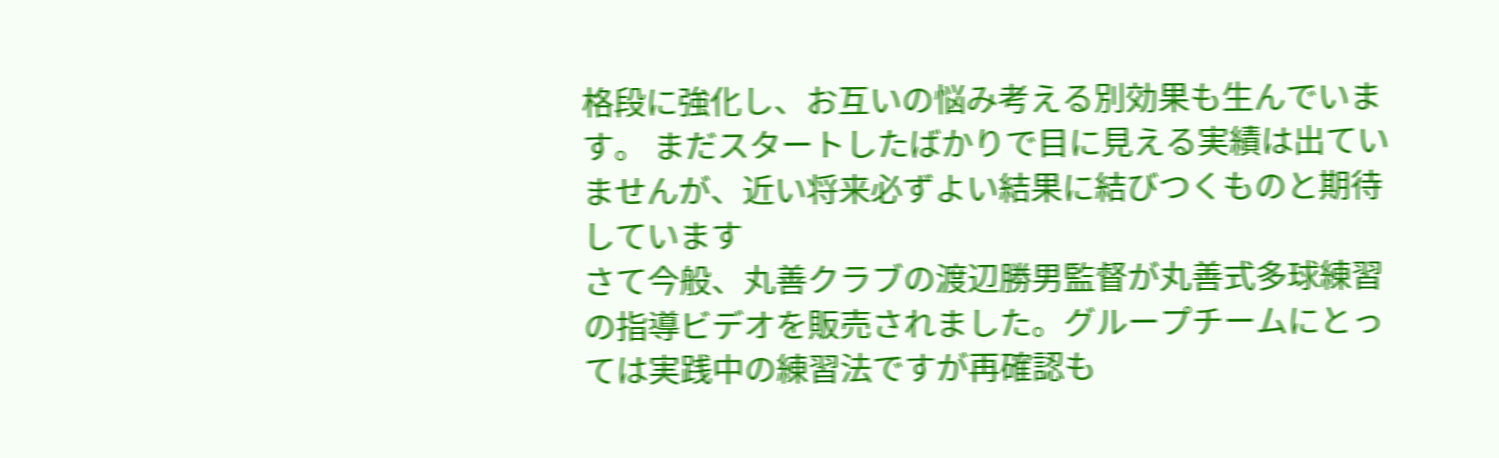格段に強化し、お互いの悩み考える別効果も生んでいます。 まだスタートしたばかりで目に見える実績は出ていませんが、近い将来必ずよい結果に結びつくものと期待しています
さて今般、丸善クラブの渡辺勝男監督が丸善式多球練習の指導ビデオを販売されました。グループチームにとっては実践中の練習法ですが再確認も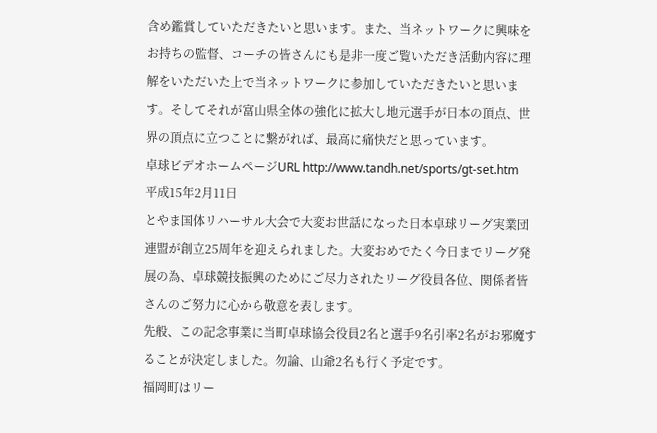含め鑑賞していただきたいと思います。また、当ネットワークに興味をお持ちの監督、コーチの皆さんにも是非一度ご覧いただき活動内容に理解をいただいた上で当ネットワークに参加していただきたいと思います。そしてそれが富山県全体の強化に拡大し地元選手が日本の頂点、世界の頂点に立つことに繋がれば、最高に痛快だと思っています。
卓球ビデオホームページURL http://www.tandh.net/sports/gt-set.htm
平成15年2月11日
とやま国体リハーサル大会で大変お世話になった日本卓球リーグ実業団連盟が創立25周年を迎えられました。大変おめでたく今日までリーグ発展の為、卓球競技振興のためにご尽力されたリーグ役員各位、関係者皆さんのご努力に心から敬意を表します。
先般、この記念事業に当町卓球協会役員2名と選手9名引率2名がお邪魔することが決定しました。勿論、山爺2名も行く予定です。
福岡町はリー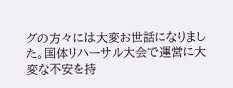グの方々には大変お世話になりました。国体リハーサル大会で運営に大変な不安を持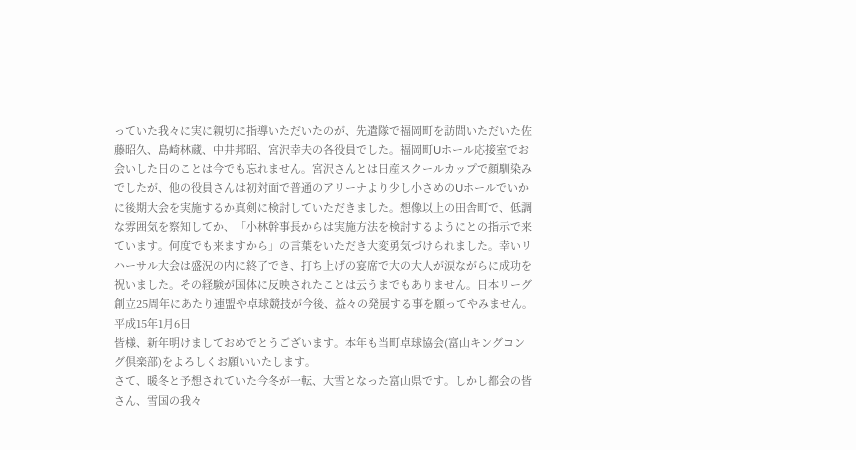っていた我々に実に親切に指導いただいたのが、先遣隊で福岡町を訪問いただいた佐藤昭久、島崎林蔵、中井邦昭、宮沢幸夫の各役員でした。福岡町Uホール応接室でお会いした日のことは今でも忘れません。宮沢さんとは日産スクールカップで顔馴染みでしたが、他の役員さんは初対面で普通のアリーナより少し小さめのUホールでいかに後期大会を実施するか真剣に検討していただきました。想像以上の田舎町で、低調な雰囲気を察知してか、「小林幹事長からは実施方法を検討するようにとの指示で来ています。何度でも来ますから」の言葉をいただき大変勇気づけられました。幸いリハーサル大会は盛況の内に終了でき、打ち上げの宴席で大の大人が涙ながらに成功を祝いました。その経験が国体に反映されたことは云うまでもありません。日本リーグ創立25周年にあたり連盟や卓球競技が今後、益々の発展する事を願ってやみません。
平成15年1月6日
皆様、新年明けましておめでとうございます。本年も当町卓球協会(富山キングコング倶楽部)をよろしくお願いいたします。
さて、暖冬と予想されていた今冬が一転、大雪となった富山県です。しかし都会の皆さん、雪国の我々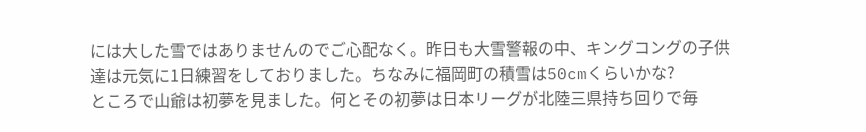には大した雪ではありませんのでご心配なく。昨日も大雪警報の中、キングコングの子供達は元気に1日練習をしておりました。ちなみに福岡町の積雪は50cmくらいかな?
ところで山爺は初夢を見ました。何とその初夢は日本リーグが北陸三県持ち回りで毎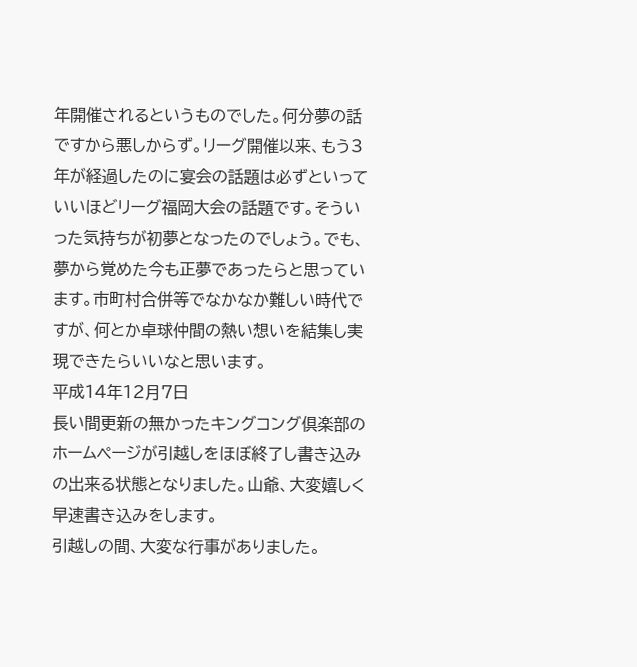年開催されるというものでした。何分夢の話ですから悪しからず。リーグ開催以来、もう3年が経過したのに宴会の話題は必ずといっていいほどリーグ福岡大会の話題です。そういった気持ちが初夢となったのでしょう。でも、夢から覚めた今も正夢であったらと思っています。市町村合併等でなかなか難しい時代ですが、何とか卓球仲間の熱い想いを結集し実現できたらいいなと思います。
平成14年12月7日
長い間更新の無かったキングコング倶楽部のホームページが引越しをほぼ終了し書き込みの出来る状態となりました。山爺、大変嬉しく早速書き込みをします。
引越しの間、大変な行事がありました。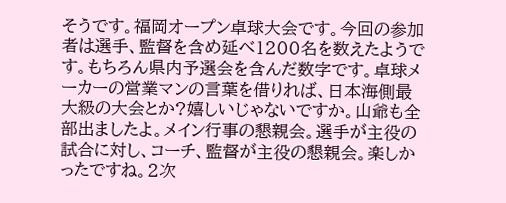そうです。福岡オープン卓球大会です。今回の参加者は選手、監督を含め延べ1200名を数えたようです。もちろん県内予選会を含んだ数字です。卓球メーカーの営業マンの言葉を借りれば、日本海側最大級の大会とか?嬉しいじゃないですか。山爺も全部出ましたよ。メイン行事の懇親会。選手が主役の試合に対し、コーチ、監督が主役の懇親会。楽しかったですね。2次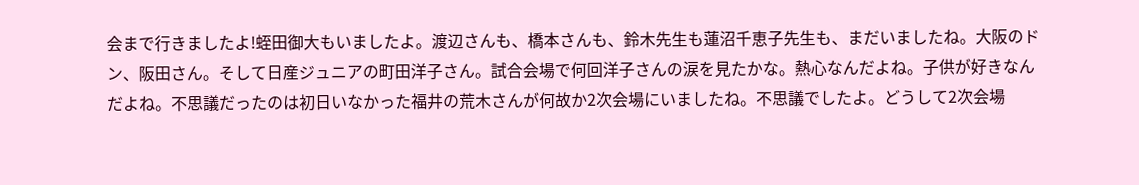会まで行きましたよ!蛭田御大もいましたよ。渡辺さんも、橋本さんも、鈴木先生も蓮沼千恵子先生も、まだいましたね。大阪のドン、阪田さん。そして日産ジュニアの町田洋子さん。試合会場で何回洋子さんの涙を見たかな。熱心なんだよね。子供が好きなんだよね。不思議だったのは初日いなかった福井の荒木さんが何故か2次会場にいましたね。不思議でしたよ。どうして2次会場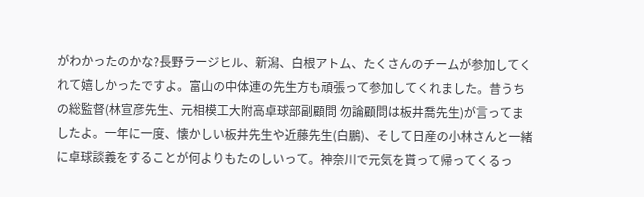がわかったのかな?長野ラージヒル、新潟、白根アトム、たくさんのチームが参加してくれて嬉しかったですよ。富山の中体連の先生方も頑張って参加してくれました。昔うちの総監督(林宣彦先生、元相模工大附高卓球部副顧問 勿論顧問は板井喬先生)が言ってましたよ。一年に一度、懐かしい板井先生や近藤先生(白鵬)、そして日産の小林さんと一緒に卓球談義をすることが何よりもたのしいって。神奈川で元気を貰って帰ってくるっ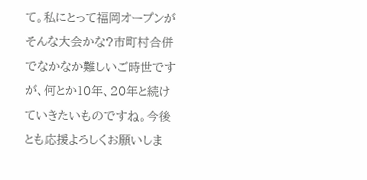て。私にとって福岡オープンがそんな大会かな?市町村合併でなかなか難しいご時世ですが、何とか10年、20年と続けていきたいものですね。今後とも応援よろしくお願いしま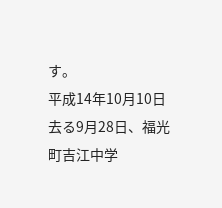す。
平成14年10月10日
去る9月28日、福光町吉江中学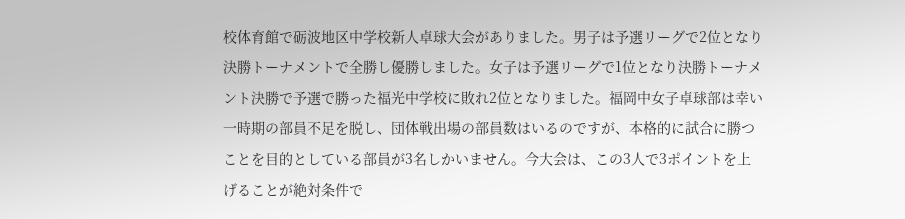校体育館で砺波地区中学校新人卓球大会がありました。男子は予選リーグで2位となり決勝トーナメントで全勝し優勝しました。女子は予選リーグで1位となり決勝トーナメント決勝で予選で勝った福光中学校に敗れ2位となりました。福岡中女子卓球部は幸い一時期の部員不足を脱し、団体戦出場の部員数はいるのですが、本格的に試合に勝つことを目的としている部員が3名しかいません。今大会は、この3人で3ポイントを上げることが絶対条件で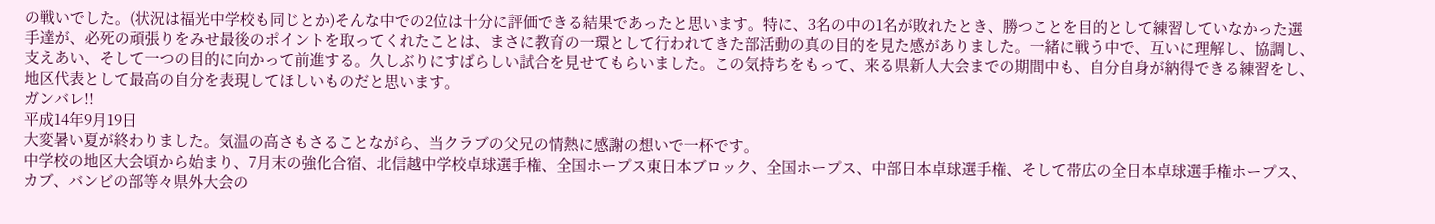の戦いでした。(状況は福光中学校も同じとか)そんな中での2位は十分に評価できる結果であったと思います。特に、3名の中の1名が敗れたとき、勝つことを目的として練習していなかった選手達が、必死の頑張りをみせ最後のポイントを取ってくれたことは、まさに教育の一環として行われてきた部活動の真の目的を見た感がありました。一緒に戦う中で、互いに理解し、協調し、支えあい、そして一つの目的に向かって前進する。久しぶりにすばらしい試合を見せてもらいました。この気持ちをもって、来る県新人大会までの期間中も、自分自身が納得できる練習をし、地区代表として最高の自分を表現してほしいものだと思います。
ガンバレ!!
平成14年9月19日
大変暑い夏が終わりました。気温の高さもさることながら、当クラブの父兄の情熱に感謝の想いで一杯です。
中学校の地区大会頃から始まり、7月末の強化合宿、北信越中学校卓球選手権、全国ホープス東日本ブロック、全国ホープス、中部日本卓球選手権、そして帯広の全日本卓球選手権ホープス、カブ、バンビの部等々県外大会の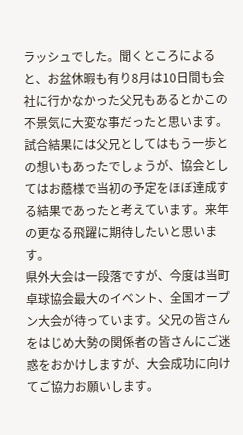ラッシュでした。聞くところによると、お盆休暇も有り8月は10日間も会社に行かなかった父兄もあるとかこの不景気に大変な事だったと思います。試合結果には父兄としてはもう一歩との想いもあったでしょうが、協会としてはお蔭様で当初の予定をほぼ達成する結果であったと考えています。来年の更なる飛躍に期待したいと思います。
県外大会は一段落ですが、今度は当町卓球協会最大のイベント、全国オープン大会が待っています。父兄の皆さんをはじめ大勢の関係者の皆さんにご迷惑をおかけしますが、大会成功に向けてご協力お願いします。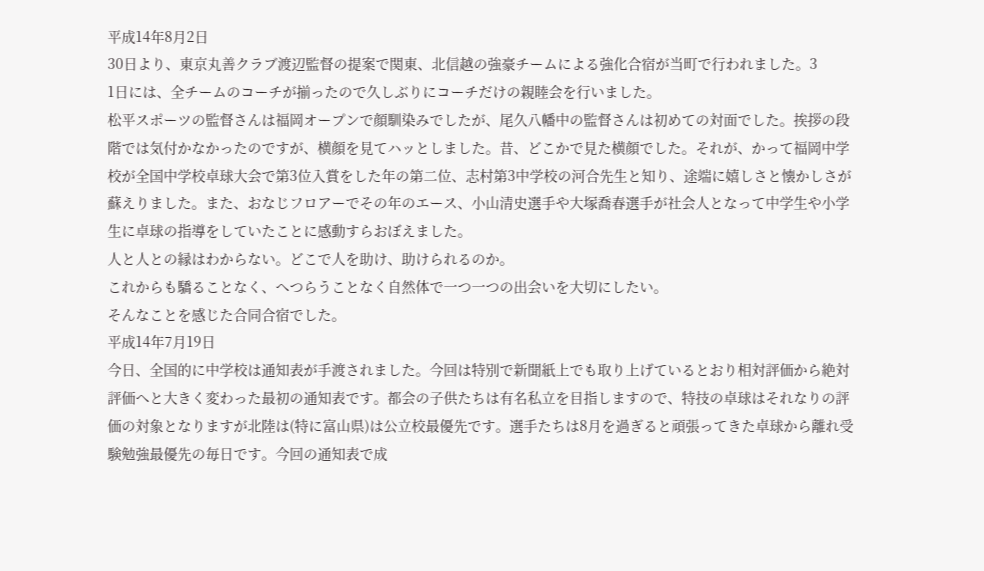平成14年8月2日
30日より、東京丸善クラブ渡辺監督の提案で関東、北信越の強豪チームによる強化合宿が当町で行われました。3
1日には、全チームのコーチが揃ったので久しぶりにコーチだけの親睦会を行いました。
松平スポーツの監督さんは福岡オープンで顔馴染みでしたが、尾久八幡中の監督さんは初めての対面でした。挨拶の段階では気付かなかったのですが、横顔を見てハッとしました。昔、どこかで見た横顔でした。それが、かって福岡中学校が全国中学校卓球大会で第3位入賞をした年の第二位、志村第3中学校の河合先生と知り、途端に嬉しさと懐かしさが蘇えりました。また、おなじフロアーでその年のエース、小山清史選手や大塚喬春選手が社会人となって中学生や小学生に卓球の指導をしていたことに感動すらおぼえました。
人と人との縁はわからない。どこで人を助け、助けられるのか。
これからも驕ることなく、へつらうことなく自然体で一つ一つの出会いを大切にしたい。
そんなことを感じた合同合宿でした。
平成14年7月19日
今日、全国的に中学校は通知表が手渡されました。今回は特別で新聞紙上でも取り上げているとおり相対評価から絶対評価へと大きく変わった最初の通知表です。都会の子供たちは有名私立を目指しますので、特技の卓球はそれなりの評価の対象となりますが北陸は(特に富山県)は公立校最優先です。選手たちは8月を過ぎると頑張ってきた卓球から離れ受験勉強最優先の毎日です。今回の通知表で成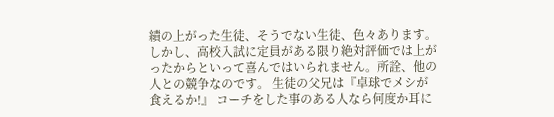績の上がった生徒、そうでない生徒、色々あります。しかし、高校入試に定員がある限り絶対評価では上がったからといって喜んではいられません。所詮、他の人との競争なのです。 生徒の父兄は『卓球でメシが食えるか!』 コーチをした事のある人なら何度か耳に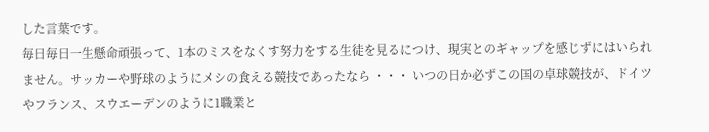した言葉です。
毎日毎日一生懸命頑張って、1本のミスをなくす努力をする生徒を見るにつけ、現実とのギャップを感じずにはいられません。サッカーや野球のようにメシの食える競技であったなら ・・・ いつの日か必ずこの国の卓球競技が、ドイツやフランス、スウエーデンのように1職業と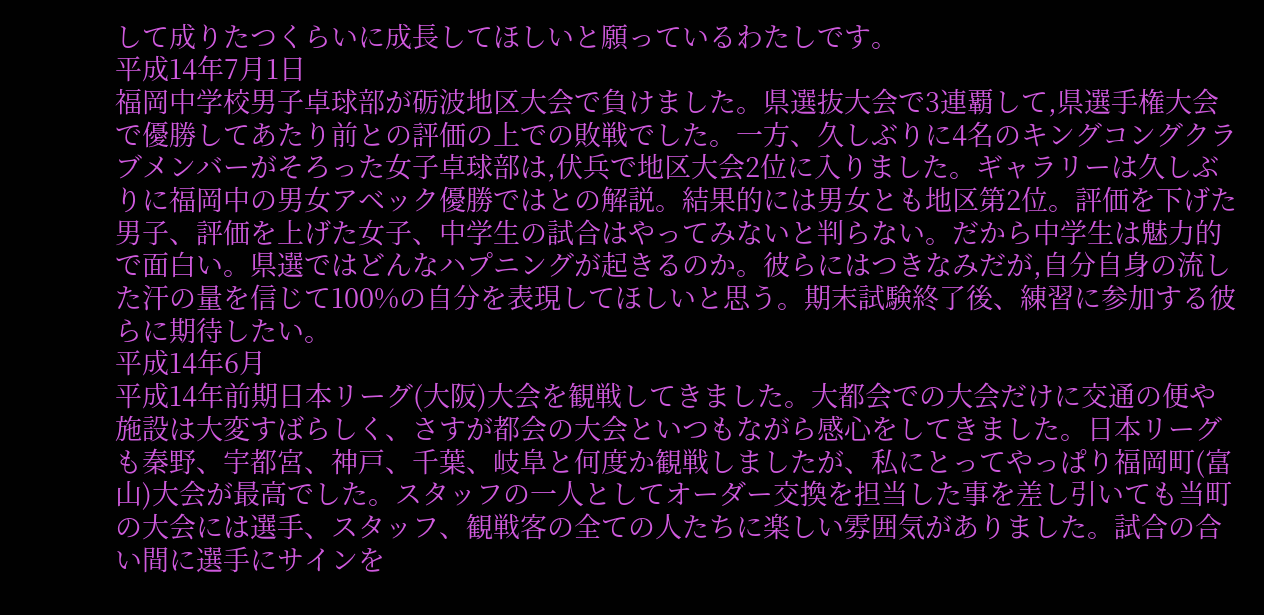して成りたつくらいに成長してほしいと願っているわたしです。
平成14年7月1日
福岡中学校男子卓球部が砺波地区大会で負けました。県選抜大会で3連覇して,県選手権大会で優勝してあたり前との評価の上での敗戦でした。一方、久しぶりに4名のキングコングクラブメンバーがそろった女子卓球部は,伏兵で地区大会2位に入りました。ギャラリーは久しぶりに福岡中の男女アベック優勝ではとの解説。結果的には男女とも地区第2位。評価を下げた男子、評価を上げた女子、中学生の試合はやってみないと判らない。だから中学生は魅力的で面白い。県選ではどんなハプニングが起きるのか。彼らにはつきなみだが,自分自身の流した汗の量を信じて100%の自分を表現してほしいと思う。期末試験終了後、練習に参加する彼らに期待したい。
平成14年6月
平成14年前期日本リーグ(大阪)大会を観戦してきました。大都会での大会だけに交通の便や施設は大変すばらしく、さすが都会の大会といつもながら感心をしてきました。日本リーグも秦野、宇都宮、神戸、千葉、岐阜と何度か観戦しましたが、私にとってやっぱり福岡町(富山)大会が最高でした。スタッフの一人としてオーダー交換を担当した事を差し引いても当町の大会には選手、スタッフ、観戦客の全ての人たちに楽しい雰囲気がありました。試合の合い間に選手にサインを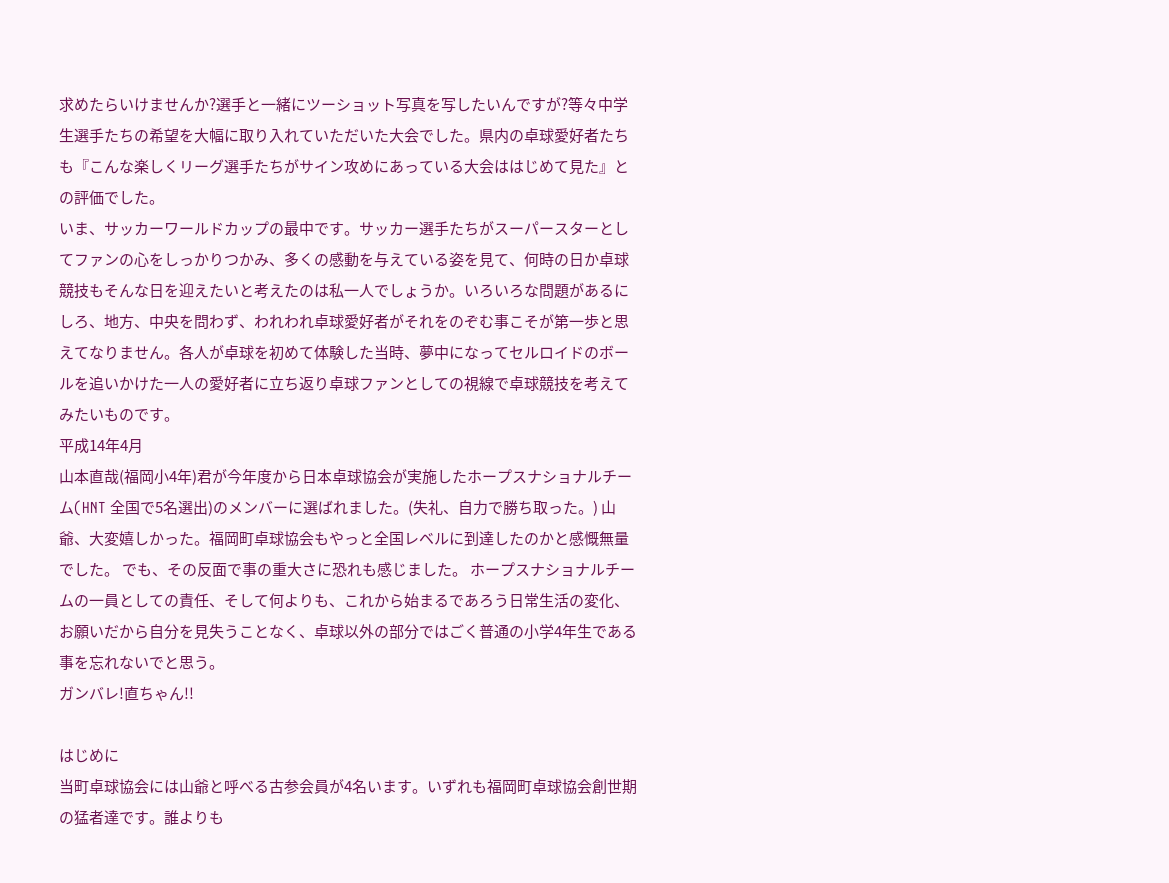求めたらいけませんか?選手と一緒にツーショット写真を写したいんですが?等々中学生選手たちの希望を大幅に取り入れていただいた大会でした。県内の卓球愛好者たちも『こんな楽しくリーグ選手たちがサイン攻めにあっている大会ははじめて見た』との評価でした。
いま、サッカーワールドカップの最中です。サッカー選手たちがスーパースターとしてファンの心をしっかりつかみ、多くの感動を与えている姿を見て、何時の日か卓球競技もそんな日を迎えたいと考えたのは私一人でしょうか。いろいろな問題があるにしろ、地方、中央を問わず、われわれ卓球愛好者がそれをのぞむ事こそが第一歩と思えてなりません。各人が卓球を初めて体験した当時、夢中になってセルロイドのボールを追いかけた一人の愛好者に立ち返り卓球ファンとしての視線で卓球競技を考えてみたいものです。
平成14年4月
山本直哉(福岡小4年)君が今年度から日本卓球協会が実施したホープスナショナルチーム(HNT 全国で5名選出)のメンバーに選ばれました。(失礼、自力で勝ち取った。) 山爺、大変嬉しかった。福岡町卓球協会もやっと全国レベルに到達したのかと感慨無量でした。 でも、その反面で事の重大さに恐れも感じました。 ホープスナショナルチームの一員としての責任、そして何よりも、これから始まるであろう日常生活の変化、お願いだから自分を見失うことなく、卓球以外の部分ではごく普通の小学4年生である事を忘れないでと思う。
ガンバレ!直ちゃん!!

はじめに
当町卓球協会には山爺と呼べる古参会員が4名います。いずれも福岡町卓球協会創世期の猛者達です。誰よりも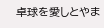卓球を愛しとやま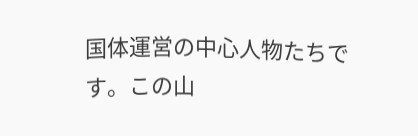国体運営の中心人物たちです。この山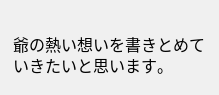爺の熱い想いを書きとめていきたいと思います。